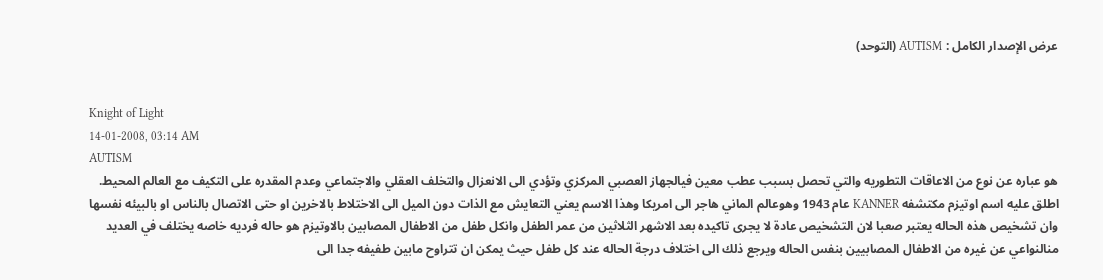عرض الإصدار الكامل : AUTISM (التوحد)


Knight of Light
14-01-2008, 03:14 AM
AUTISM
هو عباره عن نوع من الاعاقات التطوريه والتي تحصل بسبب عطب معين فيالجهاز العصبي المركزي وتؤدي الى الانعزال والتخلف العقلي والاجتماعي وعدم المقدره على التكيف مع العالم المحيط. اطلق عليه اسم اوتيزم مكتشفه KANNER عام 1943 وهوعالم الماني هاجر الى امريكا وهذا الاسم يعني التعايش مع الذات دون الميل الى الاختلاط بالاخرين او حتى الاتصال بالناس او بالبيئه نفسها وان تشخيص هذه الحاله يعتبر صعبا لان التشخيص عادة لا يجرى تاكيده بعد الاشهر الثلاثين من عمر الطفل وانكل طفل من الاطفال المصابين بالاوتيزم هو حاله فرديه خاصه يختلف في العديد منالنواعي عن غيره من الاطفال المصابيين بنفس الحاله ويرجع ذلك الى اختلاف درجة الحاله عند كل طفل حيث يمكن ان تتراوح مابين طفيفه جدا الى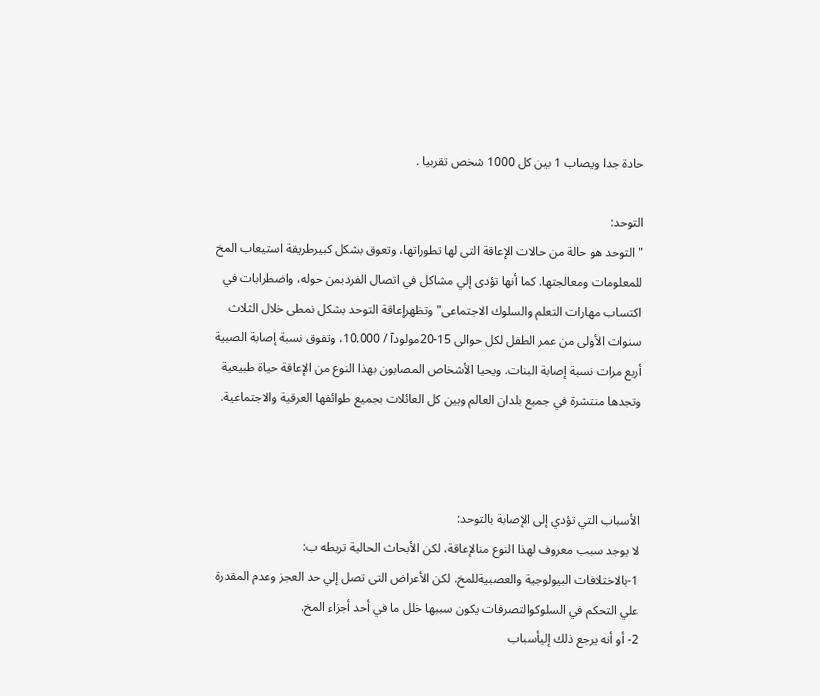حادة جدا ويصاب 1 بين كل 1000 شخص تقربيا .

التوحد:
"التوحد هو حالة من حالات الإعاقة التى لها تطوراتها، وتعوق بشكل كبيرطريقة استيعاب المخ للمعلومات ومعالجتها. كما أنها تؤدى إلي مشاكل في اتصال الفردبمن حوله، واضطرابات في اكتساب مهارات التعلم والسلوك الاجتماعى" وتظهرإعاقة التوحد بشكل نمطى خلال الثلاث سنوات الأولى من عمر الطفل لكل حوالى 15-20مولودآ / 10.000، وتفوق نسبة إصابة الصبية أربع مرات نسبة إصابة البنات. ويحيا الأشخاص المصابون بهذا النوع من الإعاقة حياة طبيعية وتجدها منتشرة في جميع بلدان العالم وبين كل العائلات بجميع طوائفها العرقية والاجتماعية.



الأسباب التي تؤدي إلى الإصابة بالتوحد:
لا يوجد سبب معروف لهذا النوع منالإعاقة، لكن الأبحاث الحالية تربطه ب:
1-بالاختلافات البيولوجية والعصبيةللمخ. لكن الأعراض التى تصل إلي حد العجز وعدم المقدرة علي التحكم في السلوكوالتصرفات يكون سببها خلل ما في أحد أجزاء المخ.
2- أو أنه يرجع ذلك إليأسباب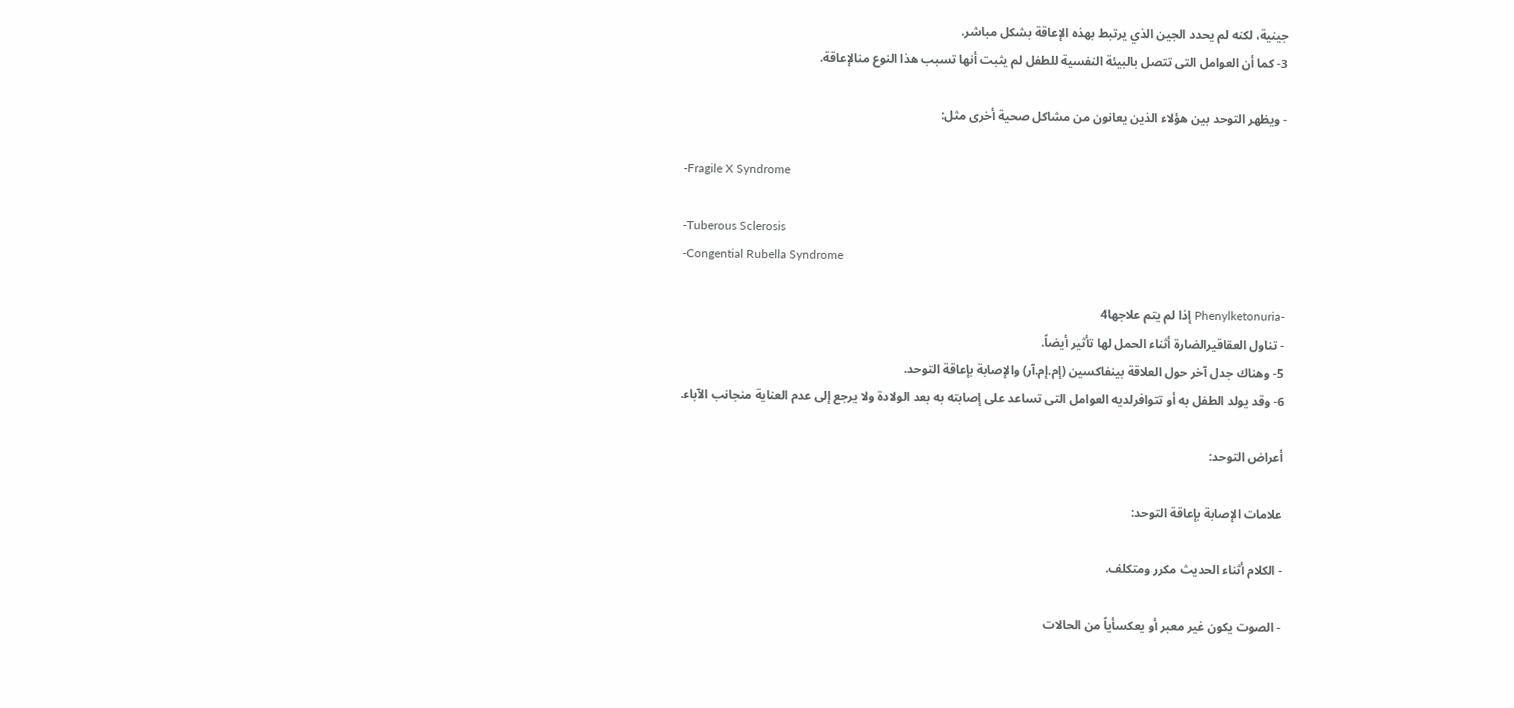جينية، لكنه لم يحدد الجين الذي يرتبط بهذه الإعاقة بشكل مباشر.
3- كما أن العوامل التى تتصل بالبيئة النفسية للطفل لم يثبت أنها تسبب هذا النوع منالإعاقة.

- ويظهر التوحد بين هؤلاء الذين يعانون من مشاكل صحية أخرى مثل:

-Fragile X Syndrome

-Tuberous Sclerosis
-Congential Rubella Syndrome

-Phenylketonuria إذا لم يتم علاجها4
- تناول العقاقيرالضارة أثناء الحمل لها تأثير أيضاً.
5- وهناك جدل آخر حول العلاقة بينفاكسين (إم.إم.آر) والإصابة بإعاقة التوحد.
6- وقد يولد الطفل به أو تتوافرلديه العوامل التى تساعد على إصابته به بعد الولادة ولا يرجع إلى عدم العناية منجانب الآباء.

أعراض التوحد:

علامات الإصابة بإعاقة التوحد:

- الكلام أثناء الحديث مكرر ومتكلف.

- الصوت يكون غير معبر أو يعكسأياً من الحالات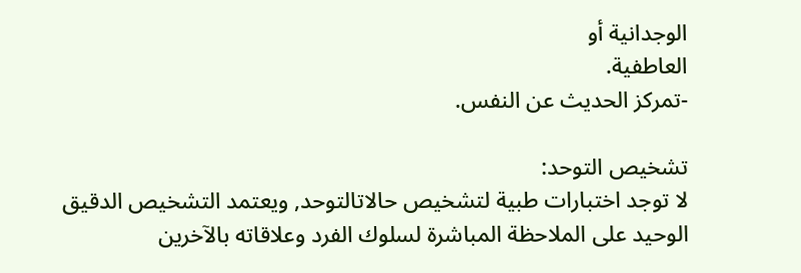الوجدانية أو
العاطفية.
-تمركز الحديث عن النفس.

تشخيص التوحد:
لا توجد اختبارات طبية لتشخيص حالاتالتوحد, ويعتمد التشخيص الدقيق الوحيد على الملاحظة المباشرة لسلوك الفرد وعلاقاته بالآخرين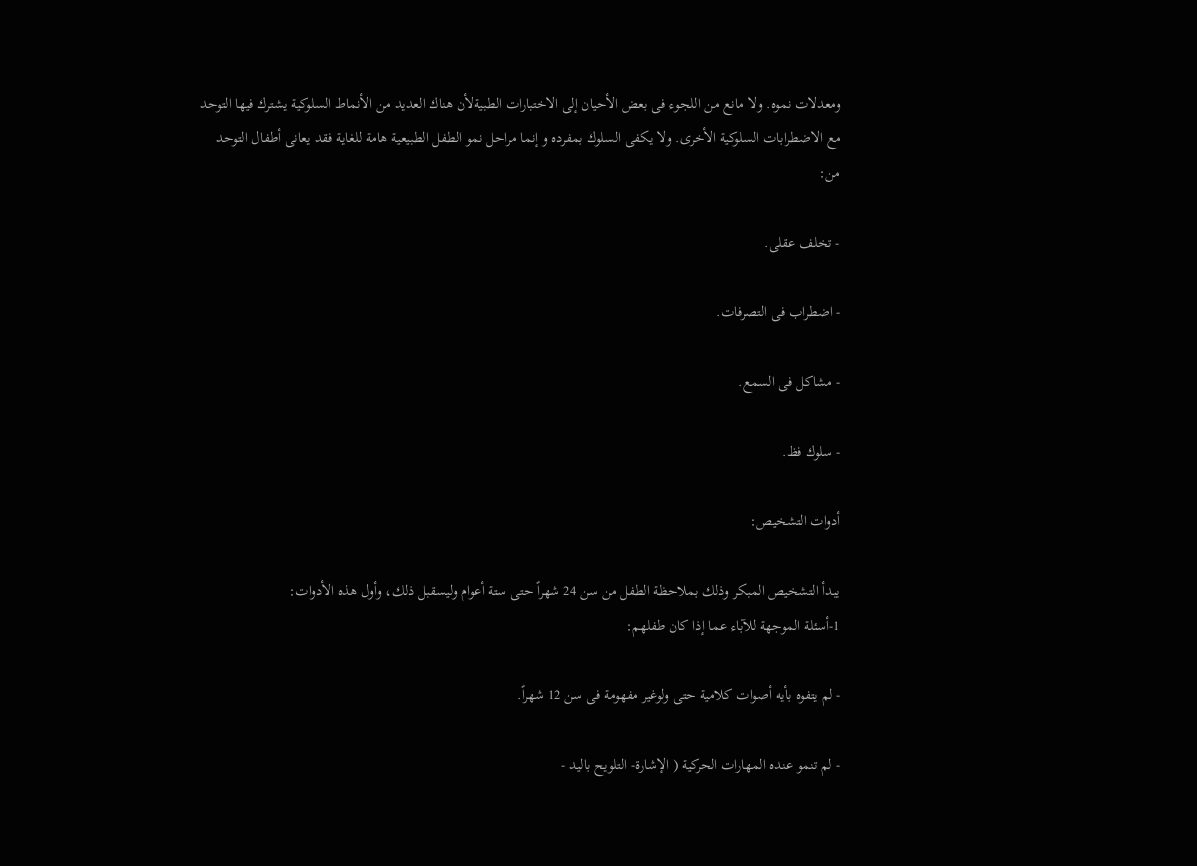ومعدلات نموه. ولا مانع من اللجوء فى بعض الأحيان إلى الاختبارات الطبيةلأن هناك العديد من الأنماط السلوكية يشترك فيها التوحد مع الاضطرابات السلوكية الأخرى. ولا يكفى السلوك بمفرده و إنما مراحل نمو الطفل الطبيعية هامة للغاية فقد يعانى أطفال التوحد من:

- تخلف عقلى.

- اضطراب فى التصرفات.

- مشاكل فى السمع.

- سلوك فظ.

أدوات التشخيص:

يبدأ التشخيص المبكر وذلك بملاحظة الطفل من سن 24 شهراً حتى ستة أعوام وليسقبل ذلك، وأول هذه الأدوات:
1-أسئلة الموجهة للآباء عما إذا كان طفلهم:

- لم يتفوه بأيه أصوات كلامية حتى ولوغير مفهومة فى سن 12 شهراً.

- لم تنمو عنده المهارات الحركية ( الإشارة- التلويح باليد -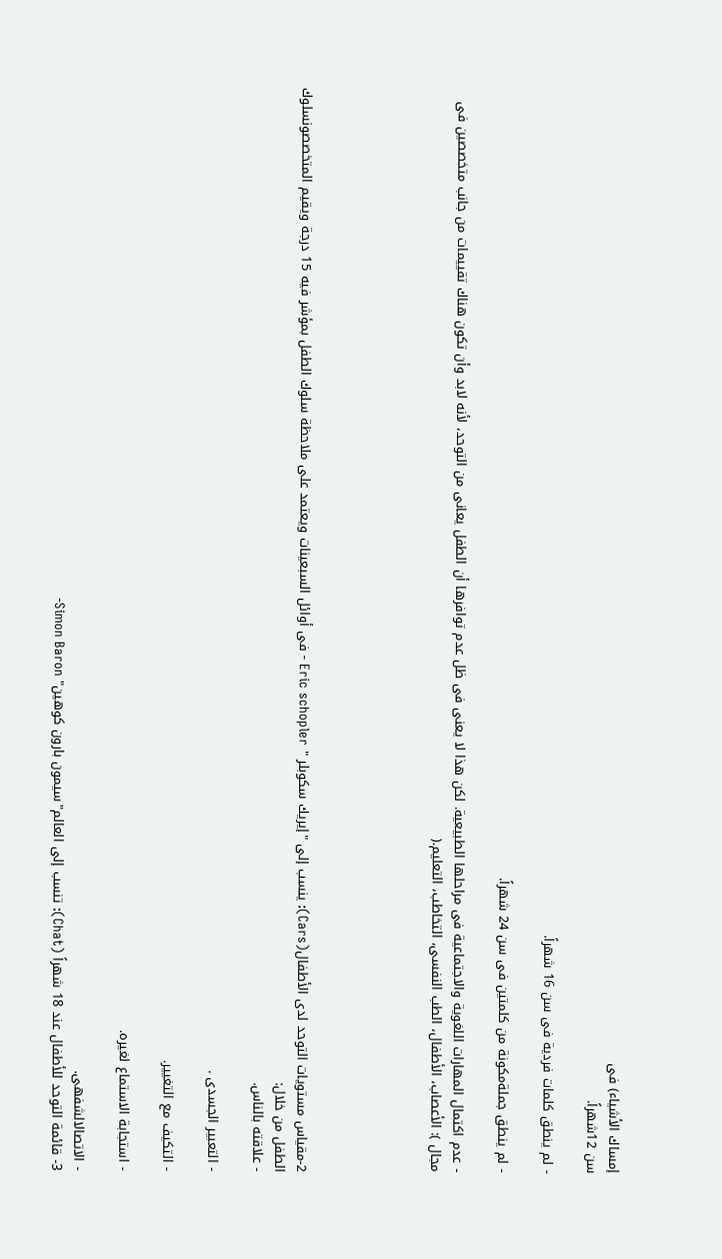إمساك الأشياء) فى
سن 12شهراً.

- لم ينطق كلمات فردية فى سن 16 شهراً.

- لم ينطق جملةمكونة من كلمتين فى سن 24 شهراً.

- عدم اكتمال المهارات اللغوية والاجتماعية فى مراحلها الطبيعية. لكن هذا لا يعنى فى ظل عدم توافرها أن الطفل يعانى من التوحد، لأنه لابد وأن تكون هناك تقييمات من جانب متخصصين فى مجال ): الأعصاب، الأطفال، الطب النفسى، التخاطب، التعليم.(





2-مقياس مستويات التوحد لدى الأطفال(Cars): ينسب إلى "إيريك سكوبلر " Eric schopler - فى أوائل السبعينات ويعتمد على ملاحظة سلوك الطفل بمؤشر فيه 15 درجة ويقيم المتخصصونسلوك الطفل من خلال:
- علاقته بالناس.

- التعبير الجسدى .

- التكيف مع التغيير.

- استجابة الاستماع لغيره.

- الاتصالالشفهى.
3- قائمة التوحد للأطفال عند 18 شهراً (Chat): تنسب إلى العالم"سيمون بارون كوهين" Simon Baron-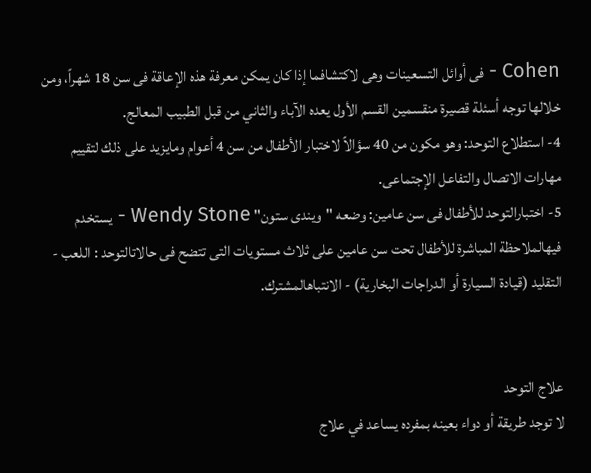Cohen - فى أوائل التسعينات وهى لاكتشافما إذا كان يمكن معرفة هذه الإعاقة فى سن 18 شهراً، ومن خلالها توجه أسئلة قصيرة منقسمين القسم الأول يعده الآباء والثاني من قبل الطبيب المعالج.
4- استطلاع التوحد: وهو مكون من 40 سؤالاً لاختبار الأطفال من سن 4 أعوام ومايزيد على ذلك لتقييم مهارات الاتصال والتفاعل الإجتماعى.
5- اختبارالتوحد للأطفال فى سن عامين: وضعه "ويندى ستون" Wendy Stone - يستخدم فيهالملاحظة المباشرة للأطفال تحت سن عامين على ثلاث مستويات التى تتضح فى حالاتالتوحد : اللعب - التقليد (قيادة السيارة أو الدراجات البخارية) - الانتباهالمشترك.


علاج التوحد
لا توجد طريقة أو دواء بعينه بمفرده يساعد في علاج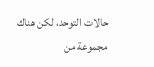حالات التوحد، لكن هناك مجموعة من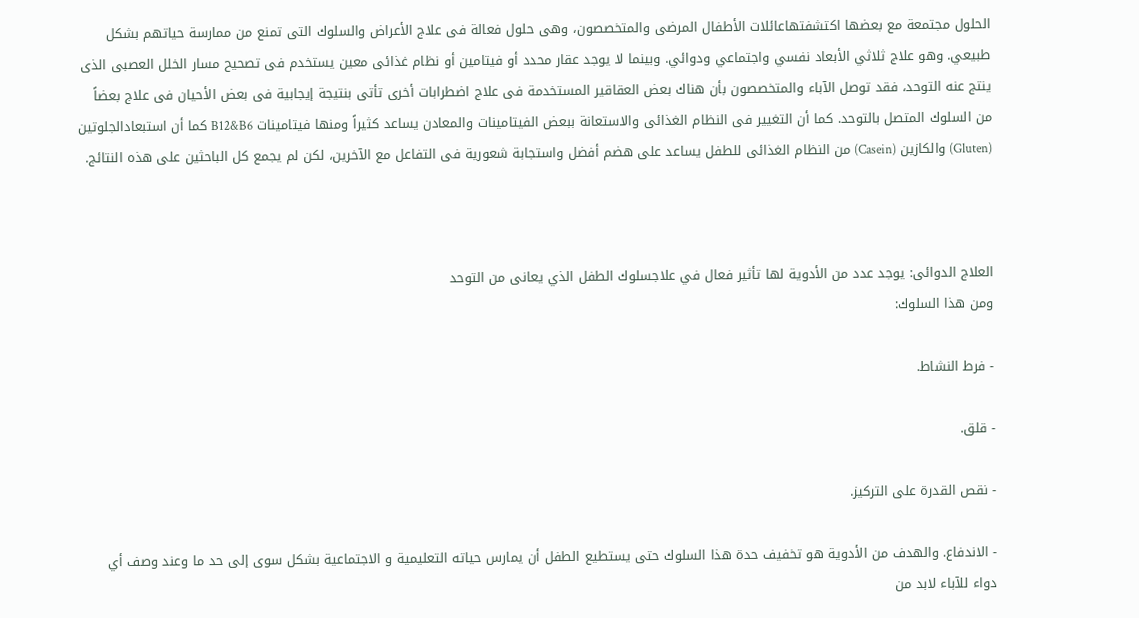الحلول مجتمعة مع بعضها اكتشفتهاعائلات الأطفال المرضى والمتخصصون، وهى حلول فعالة فى علاج الأعراض والسلوك التى تمنع من ممارسة حياتهم بشكل طبيعي. وهو علاج ثلاثي الأبعاد نفسي واجتماعي ودوائي. وبينما لا يوجد عقار محدد أو فيتامين أو نظام غذائى معين يستخدم فى تصحيح مسار الخلل العصبى الذى ينتج عنه التوحد، فقد توصل الآباء والمتخصصون بأن هناك بعض العقاقير المستخدمة فى علاج اضطرابات أخرى تأتى بنتيجة إيجابية فى بعض الأحيان فى علاج بعضاً من السلوك المتصل بالتوحد. كما أن التغيير فى النظام الغذائى والاستعانة ببعض الفيتامينات والمعادن يساعد كثيراً ومنها فيتامينات B12&B6 كما أن استبعادالجلوتين (Gluten) والكازين (Casein) من النظام الغذائى للطفل يساعد على هضم أفضل واستجابة شعورية فى التفاعل مع الآخرين، لكن لم يجمع كل الباحثين على هذه النتائج.



العلاج الدوائى: يوجد عدد من الأدوية لها تأثير فعال في علاجسلوك الطفل الذي يعانى من التوحد
ومن هذا السلوك:

- فرط النشاط.

- قلق.

- نقص القدرة على التركيز.

- الاندفاع. والهدف من الأدوية هو تخفيف حدة هذا السلوك حتى يستطيع الطفل أن يمارس حياته التعليمية و الاجتماعية بشكل سوى إلى حد ما وعند وصف أي دواء للآباء لابد من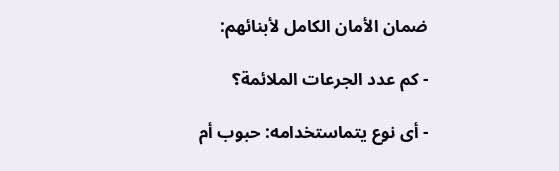ضمان الأمان الكامل لأبنائهم:

- كم عدد الجرعات الملائمة؟

- أى نوع يتماستخدامه: حبوب أم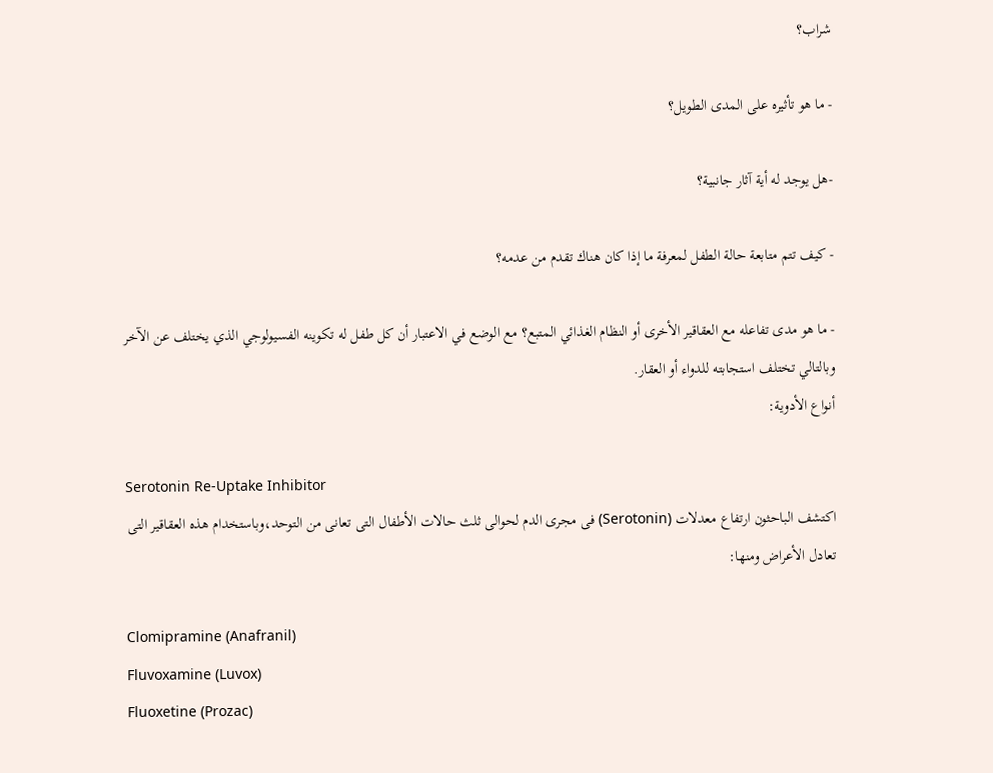شراب؟

- ما هو تأثيره على المدى الطويل؟

-هل يوجد له أية آثار جانبية؟

- كيف تتم متابعة حالة الطفل لمعرفة ما إذا كان هناك تقدم من عدمه؟

- ما هو مدى تفاعله مع العقاقير الأخرى أو النظام الغذائي المتبع؟ مع الوضع في الاعتبار أن كل طفل له تكوينه الفسيولوجي الذي يختلف عن الآخر وبالتالي تختلف استجابته للدواء أو العقار.
أنواع الأدوية:

Serotonin Re-Uptake Inhibitor
اكتشف الباحثون ارتفاع معدلات (Serotonin) فى مجرى الدم لحوالى ثلث حالات الأطفال التى تعانى من التوحد،وباستخدام هذه العقاقير التى تعادل الأعراض ومنها:

Clomipramine (Anafranil)
Fluvoxamine (Luvox)
Fluoxetine (Prozac)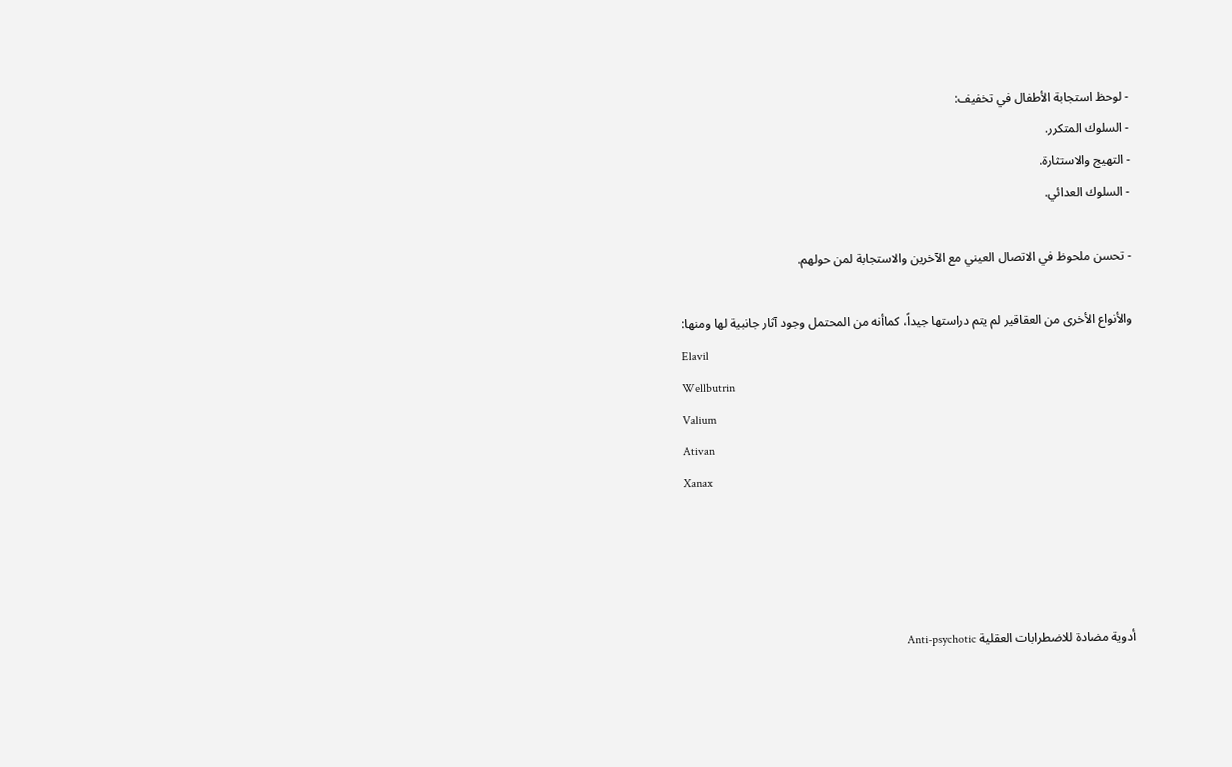- لوحظ استجابة الأطفال في تخفيف:
- السلوك المتكرر.
- التهيج والاستثارة.
- السلوك العدائي.

- تحسن ملحوظ في الاتصال العيني مع الآخرين والاستجابة لمن حولهم.

والأنواع الأخرى من العقاقير لم يتم دراستها جيداً، كماأنه من المحتمل وجود آثار جانبية لها ومنها:
Elavil
Wellbutrin
Valium
Ativan
Xanax




أدوية مضادة للاضطرابات العقلية Anti-psychotic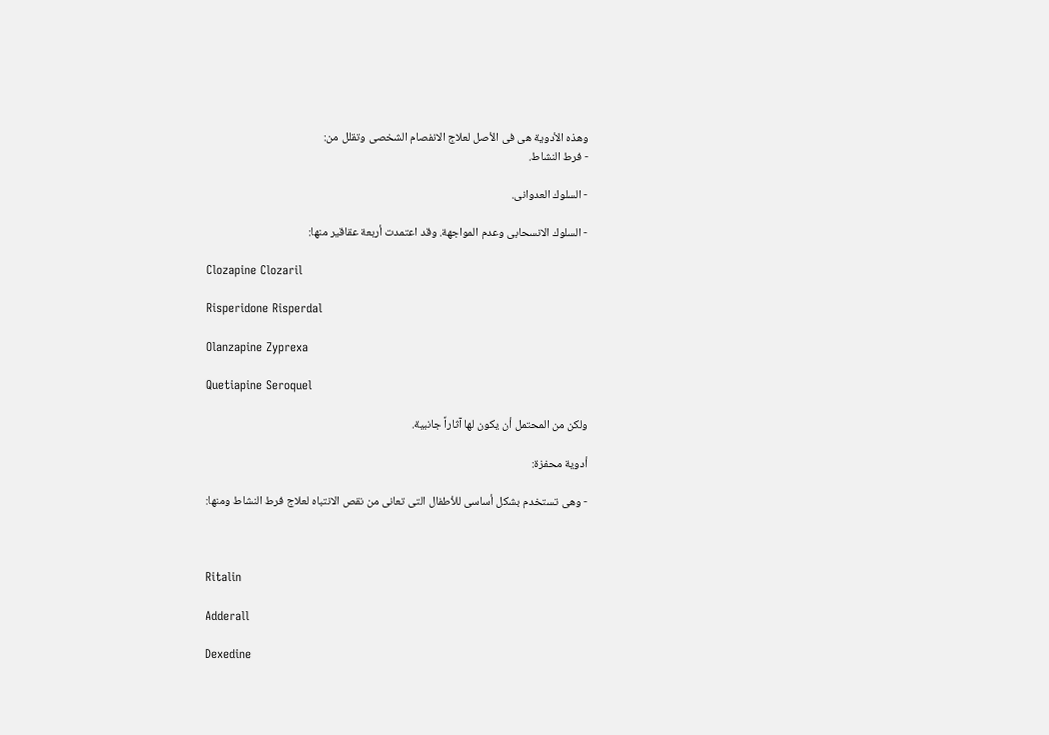وهذه الأدوية هى فى الأصل لعلاج الانفصام الشخصى وتقلل من:
- فرط النشاط.

- السلوك العدوانى.

- السلوك الانسحابى وعدم المواجهة. وقد اعتمدت أربعة عقاقير منها:

Clozapine Clozaril

Risperidone Risperdal

Olanzapine Zyprexa

Quetiapine Seroquel

ولكن من المحتمل أن يكون لها آثاراً جانبية.

أدوية محفزة:

- وهى تستخدم بشكل أساسى للأطفال التى تعانى من نقص الانتباه لعلاج فرط النشاط ومنها:



Ritalin

Adderall

Dexedine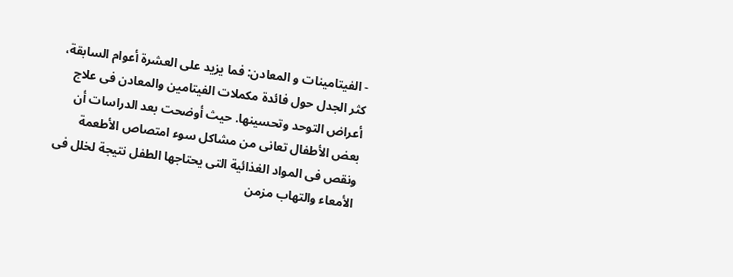- الفيتامينات و المعادن: فما يزيد على العشرة أعوام السابقة، كثر الجدل حول فائدة مكملات الفيتامين والمعادن فى علاج أعراض التوحد وتحسينها. حيث أوضحت بعد الدراسات أن بعض الأطفال تعانى من مشاكل سوء امتصاص الأطعمة ونقص فى المواد الغذائية التى يحتاجها الطفل نتيجة لخلل فى الأمعاء والتهاب مزمن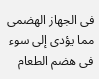فى الجهاز الهضمى مما يؤدى إلى سوء فى هضم الطعام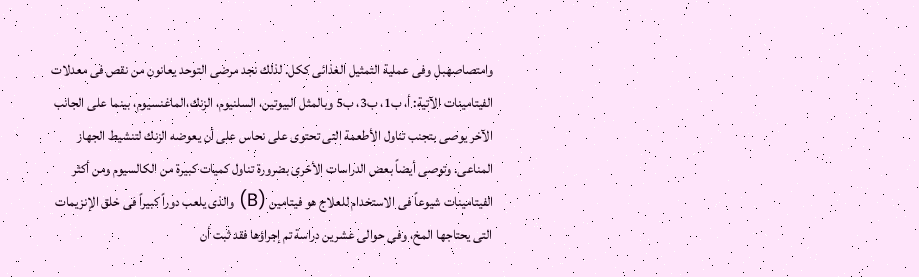وامتصاصهبل وفى عملية التمثيل الغذائى ككل. لذلك نجد مرضى التوحد يعانون من نقص فى معدلات الفيتامينات الآتية: أ، ب1، ب3، ب5 وبالمثل البيوتين، السلنيوم، الزنك،الماغنسيوم، بينما على الجانب الآخر يوصى بتجنب تناول الأطعمة التى تحتوى على نحاس على أن يعوضه الزنك لتنشيط الجهاز المناعى. وتوصى أيضاً بعض الدراسات الأخرى بضرورة تناول كميات كبيرة من الكالسيوم ومن أكثر الفيتامينات شيوعاً فى الاستخدام للعلاج هو فيتامين (B) والذى يلعب دوراً كبيراً فى خلق الإنزيمات التى يحتاجها المخ، وفى حوالى عشرين دراسة تم إجراؤها فقد ثبت أن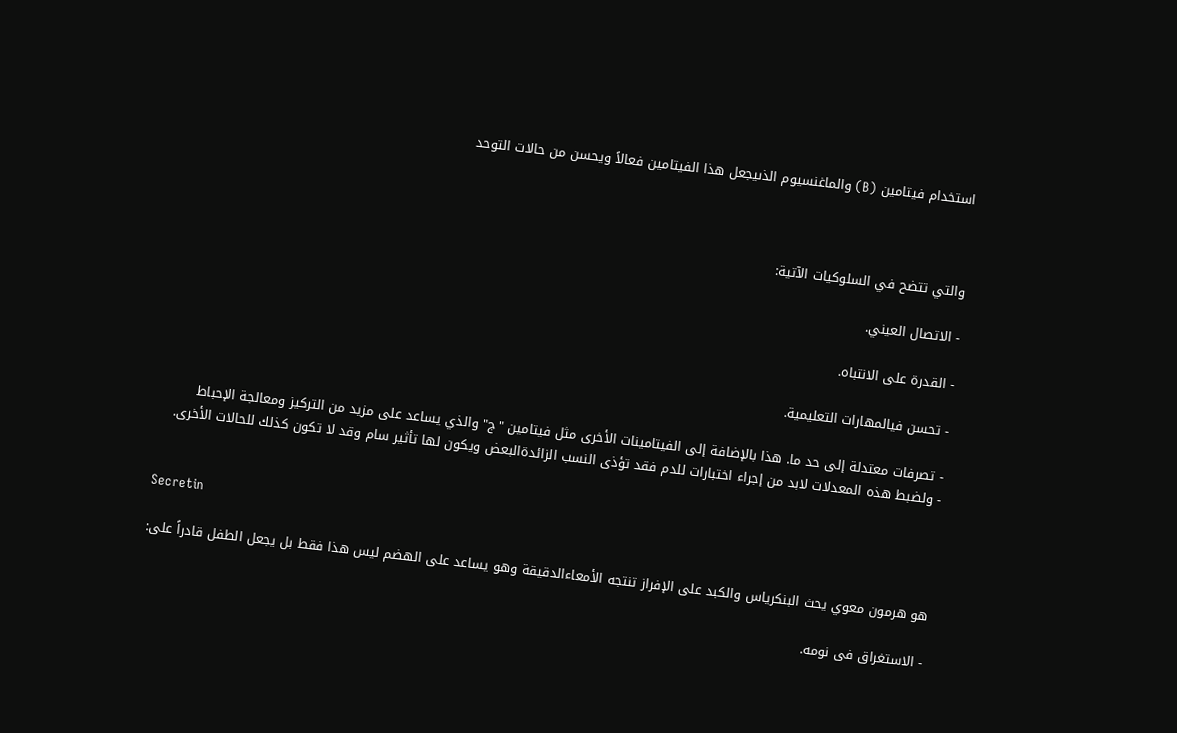استخدام فيتامين (B) والماغنسيوم الذىيجعل هذا الفيتامين فعالاً ويحسن من حالات التوحد



والتي تتضح في السلوكيات الآتية:

- الاتصال العيني.

- القدرة على الانتباه.

- تحسن فيالمهارات التعليمية.

- تصرفات معتدلة إلى حد ما. هذا بالإضافة إلى الفيتامينات الأخرى مثل فيتامين "ج" والذي يساعد على مزيد من التركيز ومعالجة الإحباط
- ولضبط هذه المعدلات لابد من إجراء اختبارات للدم فقد تؤذى النسب الزائدةالبعض ويكون لها تأثير سام وقد لا تكون كذلك للحالات الأخرى.


Secretin

هو هرمون معوي يحث البنكرياس والكبد على الإفراز تنتجه الأمعاءالدقيقة وهو يساعد على الهضم ليس هذا فقط بل يجعل الطفل قادراً على:

- الاستغراق فى نومه.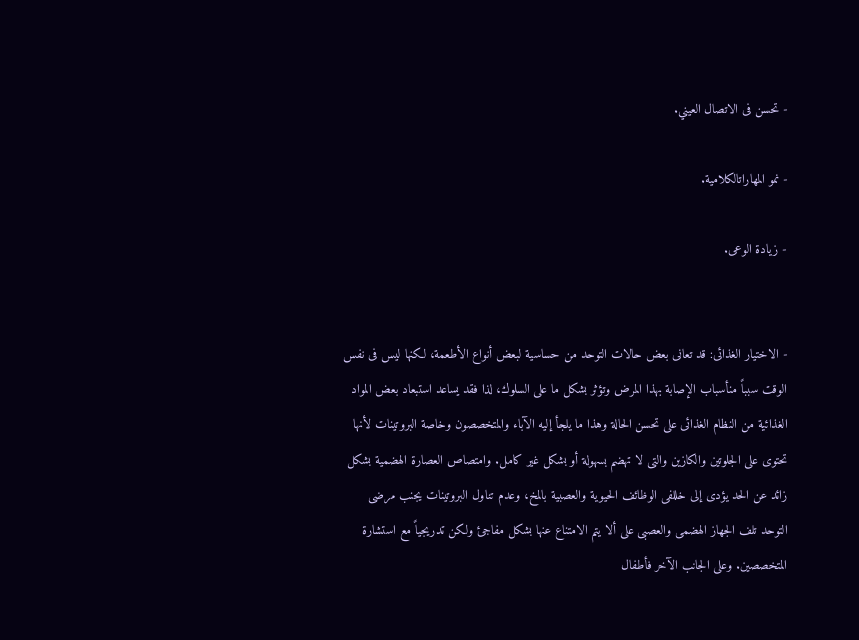- تحسن فى الاتصال العيني.

- نمو المهاراتالكلامية.

- زيادة الوعى.


- الاختيار الغذائى: قد تعانى بعض حالات التوحد من حساسية لبعض أنواع الأطعمة، لكنها ليس فى نفس الوقت سبباً منأسباب الإصابة بهذا المرض وتؤثر بشكل ما على السلوك، لذا فقد يساعد استبعاد بعض المواد الغذائية من النظام الغذائى على تحسن الحالة وهذا ما يلجأ إليه الآباء والمتخصصون وخاصة البروتينات لأنها تحتوى على الجلوتين والكازين والتى لا تهضم بسهولة أو بشكل غير كامل. وامتصاص العصارة الهضمية بشكل زائد عن الحد يؤدى إلى خللفى الوظائف الحيوية والعصبية بالمخ، وعدم تناول البروتينات يجنب مرضى التوحد تلف الجهاز الهضمى والعصبى على ألا يتم الامتناع عنها بشكل مفاجئ ولكن تدريجياً مع استشارة المتخصصين. وعلى الجانب الآخر فأطفال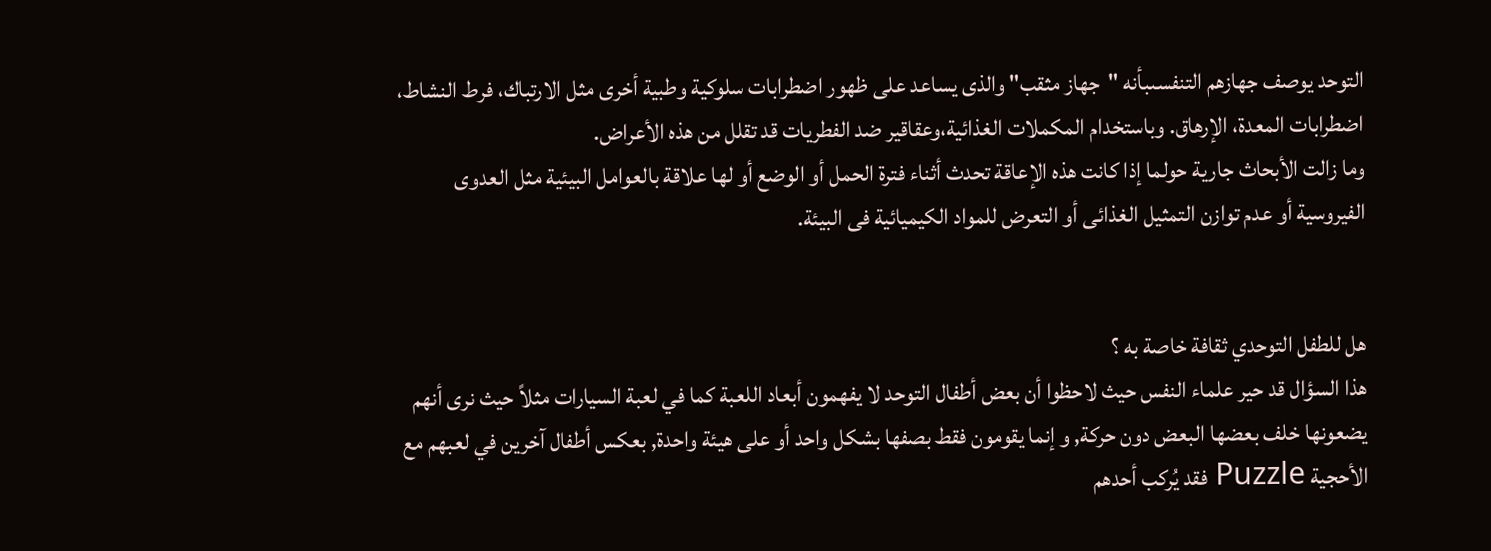التوحد يوصف جهازهم التنفسىبأنه "جهاز مثقب" والذى يساعد على ظهور اضطرابات سلوكية وطبية أخرى مثل الارتباك، فرط النشاط، اضطرابات المعدة، الإرهاق. وباستخدام المكملات الغذائية،وعقاقير ضد الفطريات قد تقلل من هذه الأعراض.
وما زالت الأبحاث جارية حولما إذا كانت هذه الإعاقة تحدث أثناء فترة الحمل أو الوضع أو لها علاقة بالعوامل البيئية مثل العدوى الفيروسية أو عدم توازن التمثيل الغذائى أو التعرض للمواد الكيميائية فى البيئة.


هل للطفل التوحدي ثقافة خاصة به ؟
هذا السؤال قد حير علماء النفس حيث لاحظوا أن بعض أطفال التوحد لا يفهمون أبعاد اللعبة كما في لعبة السيارات مثلاً حيث نرى أنهم يضعونها خلف بعضها البعض دون حركة, و إنما يقومون فقط بصفها بشكل واحد أو على هيئة واحدة, بعكس أطفال آخرين في لعبهم مع الأحجية Puzzle فقد يُركب أحدهم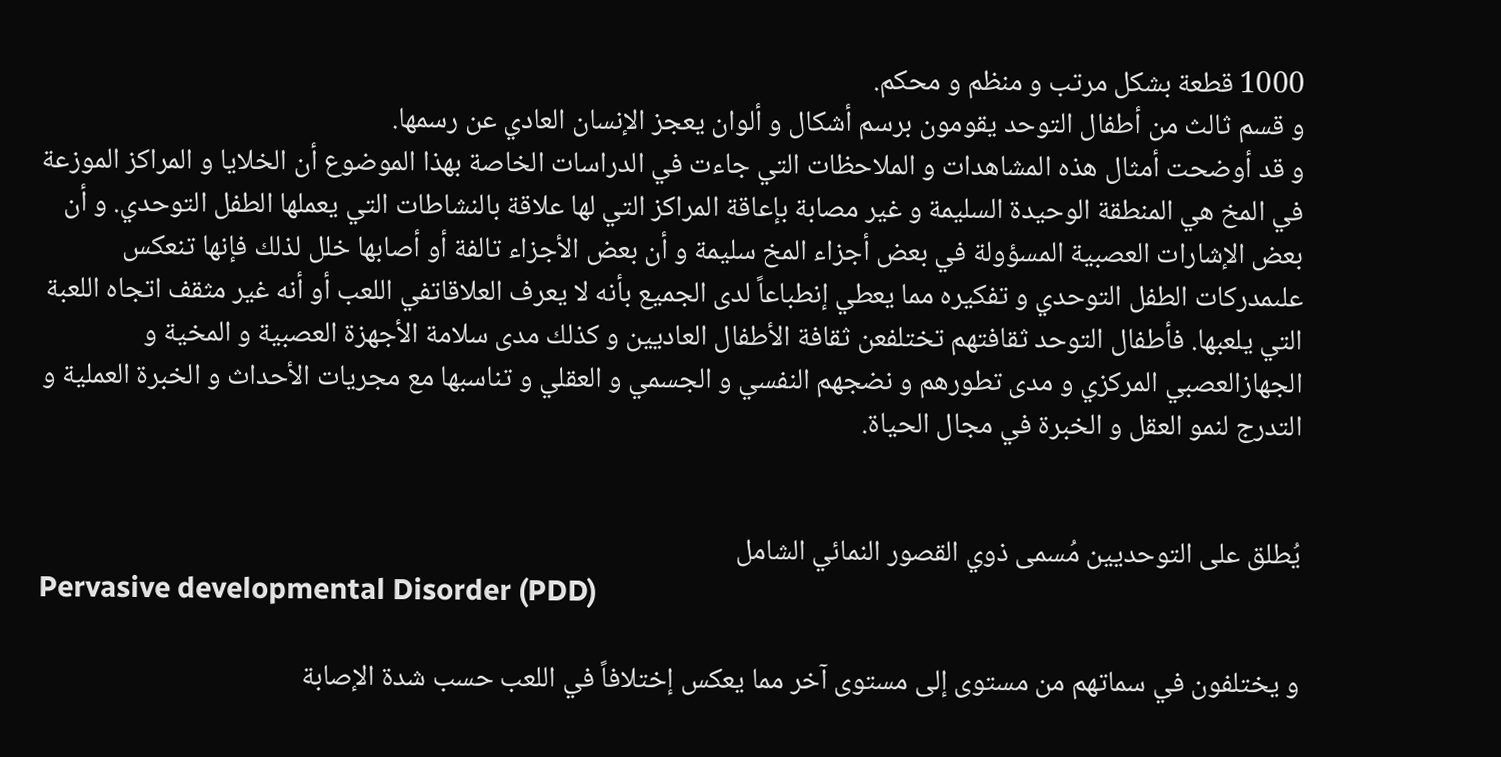1000 قطعة بشكل مرتب و منظم و محكم.
و قسم ثالث من أطفال التوحد يقومون برسم أشكال و ألوان يعجز الإنسان العادي عن رسمها.
و قد أوضحت أمثال هذه المشاهدات و الملاحظات التي جاءت في الدراسات الخاصة بهذا الموضوع أن الخلايا و المراكز الموزعة في المخ هي المنطقة الوحيدة السليمة و غير مصابة بإعاقة المراكز التي لها علاقة بالنشاطات التي يعملها الطفل التوحدي. و أن بعض الإشارات العصبية المسؤولة في بعض أجزاء المخ سليمة و أن بعض الأجزاء تالفة أو أصابها خلل لذلك فإنها تنعكس علىمدركات الطفل التوحدي و تفكيره مما يعطي إنطباعاً لدى الجميع بأنه لا يعرف العلاقاتفي اللعب أو أنه غير مثقف اتجاه اللعبة التي يلعبها. فأطفال التوحد ثقافتهم تختلفعن ثقافة الأطفال العاديين و كذلك مدى سلامة الأجهزة العصبية و المخية و الجهازالعصبي المركزي و مدى تطورهم و نضجهم النفسي و الجسمي و العقلي و تناسبها مع مجريات الأحداث و الخبرة العملية و التدرج لنمو العقل و الخبرة في مجال الحياة.


يُطلق على التوحديين مُسمى ذوي القصور النمائي الشامل
Pervasive developmental Disorder (PDD)

و يختلفون في سماتهم من مستوى إلى مستوى آخر مما يعكس إختلافاً في اللعب حسب شدة الإصابة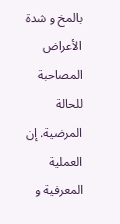بالمخ و شدة الأعراض المصاحبة للحالة المرضية. إن العملية المعرفية و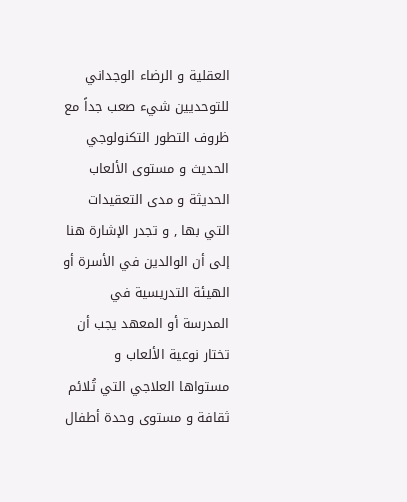العقلية و الرضاء الوجداني للتوحديين شيء صعب جداً مع ظروف التطور التكنولوجي الحديث و مستوى الألعاب الحديثة و مدى التعقيدات التي بها , و تجدر الإشارة هنا إلى أن الوالدين في الأسرة أو الهيئة التدريسية في المدرسة أو المعهد يجب أن تختار نوعية الألعاب و مستواها العلاجي التي تُلائم ثقافة و مستوى وحدة أطفال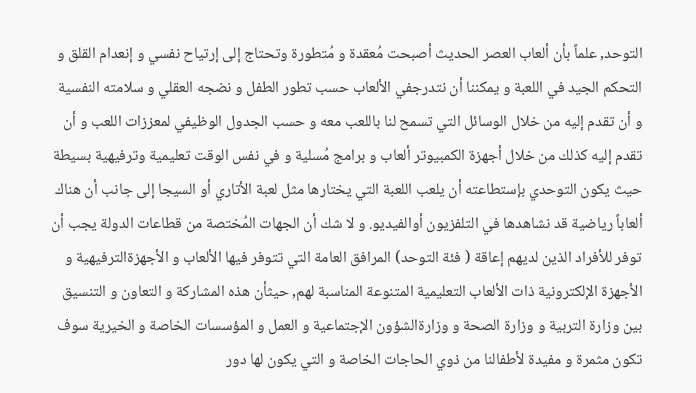التوحد, علماً بأن ألعاب العصر الحديث أصبحت مُعقدة و مُتطورة وتحتاج إلى إرتياح نفسي و إنعدام القلق و التحكم الجيد في اللعبة و يمكننا أن نتدرجفي الألعاب حسب تطور الطفل و نضجه العقلي و سلامته النفسية و أن تقدم إليه من خلال الوسائل التي تسمح لنا باللعب معه و حسب الجدول الوظيفي لمعززات اللعب و أن تقدم إليه كذلك من خلال أجهزة الكمبيوتر ألعاب و برامج مُسلية و في نفس الوقت تعليمية وترفيهية بسيطة حيث يكون التوحدي بإستطاعته أن يلعب اللعبة التي يختارها مثل لعبة الأتاري أو السيجا إلى جانب أن هناك ألعاباً رياضية قد نشاهدها في التلفزيون أوالفيديو. و لا شك أن الجهات المُختصة من قطاعات الدولة يجب أن توفر للأفراد الذين لديهم إعاقة ( فئة التوحد) المرافق العامة التي تتوفر فيها الألعاب و الأجهزةالترفيهية و الأجهزة الإلكترونية ذات الألعاب التعليمية المتنوعة المناسبة لهم, حيثأن هذه المشاركة و التعاون و التنسيق بين وزارة التربية و وزارة الصحة و وزارةالشؤون الإجتماعية و العمل و المؤسسات الخاصة و الخيرية سوف تكون مثمرة و مفيدة لأطفالنا من ذوي الحاجات الخاصة و التي يكون لها دور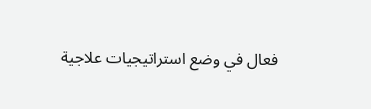فعال في وضع استراتيجيات علاجية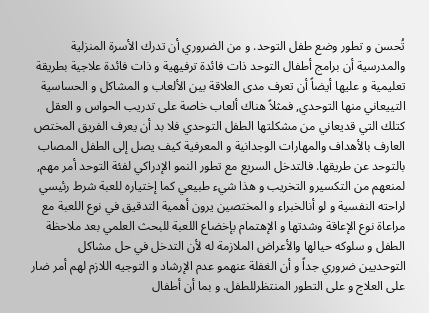تُحسن و تطور وضع طفل التوحد. و من الضروري أن تدرك الأسرة المنزلية والمدرسية أن برامج أطفال التوحد ذات فائدة ترفيهية و ذات فائدة علاجية بطريقة تعليمية و عليها أيضاً أن تعرف مدى العلاقة بين الألعاب و المشاكل و الحساسية التييعاني منها التوحدي, فمثلاً هناك ألعاب خاصة على تدريب الحواس و العقل كتلك التي قديعاني من مشكلتها الطفل التوحدي فلا بد أن يعرف الفريق المختص العارف بالأهداف والمهارات الوجدانية و المعرفية كيف يصل إلى الطفل المصاب بالتوحد عن طريقها. فالتدخل السريع مع تطور النمو الإدراكي لفئة التوحد أمر مهم, لمنعهم من التكسيرو التخريب و هذا شيء طبيعي كما إختياره للعبة شرط رئيسي لراحته النفسية و لو أنالخبراء و المختصين يرون أهمية التدقيق في نوع اللعبة مع مراعاة نوع الإعاقة وشدتها و الإهتمام بإخضاع اللعبة للبحث العلمي بعد ملاحظة الطفل و سلوكه حيالها والأعراض الملازمة له لأن التدخل في حل مشاكل التوحديين ضروري جداً و أن الغفلة عنهمو عدم الإرشاد و التوجيه اللازم لهم أمر ضار على العلاج و على التطور المنتظرللطفل. و بما أن أطفال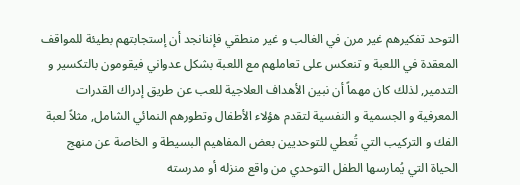التوحد تفكيرهم غير مرن في الغالب و غير منطقي فإننانجد أن إستجابتهم بطيئة للمواقف المعقدة في اللعبة و تنعكس على تعاملهم مع اللعبة بشكل عدواني فيقومون بالتكسير و التدمير, لذلك كان مهماً أن نبين الأهداف العلاجية للعب عن طريق إدراك القدرات المعرفية و الجسمية و النفسية لتقدم هؤلاء الأطفال وتطورهم النمائي الشامل, مثلاً لعبة الفك و التركيب التي تُعطي للتوحديين بعض المفاهيم البسيطة و الخاصة عن منهج الحياة التي يُمارسها الطفل التوحدي من واقع منزله أو مدرسته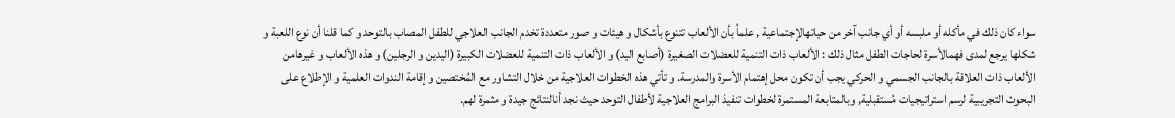سواء كان ذلك في مأكله أو ملبسه أو أي جانب آخر من حياتهالإجتماعية , علماُ بأن الألعاب تتنوع بأشكال و هيئات و صور متعددة تخدم الجانب العلاجي للطفل المصاب بالتوحد و كما قلنا أن نوع اللعبة و شكلها يرجع لمدى فهمالأسرة لحاجات الطفل مثال ذلك : الألعاب ذات التنمية للعضلات الصغيرة (أصابع اليد) و الألعاب ذات التنمية للعضلات الكبيرة (اليدين و الرجلين) و هذه الألعاب و غيرهامن الألعاب ذات العلاقة بالجانب الجسمي و الحركي يجب أن تكون محل إهتمام الأسرة والمدرسة. و تأتي هذه الخطوات العلاجية من خلال التشاور مع المُختصين و إقامة الندوات العلمية و الإطلاع على البحوث التجريبية لرسم استراتيجيات مُستقبلية, وبالمتابعة المستمرة لخطوات تنفيذ البرامج العلاجية لأطفال التوحد حيث نجد أنالنتائج جيدة و مثمرة لهم.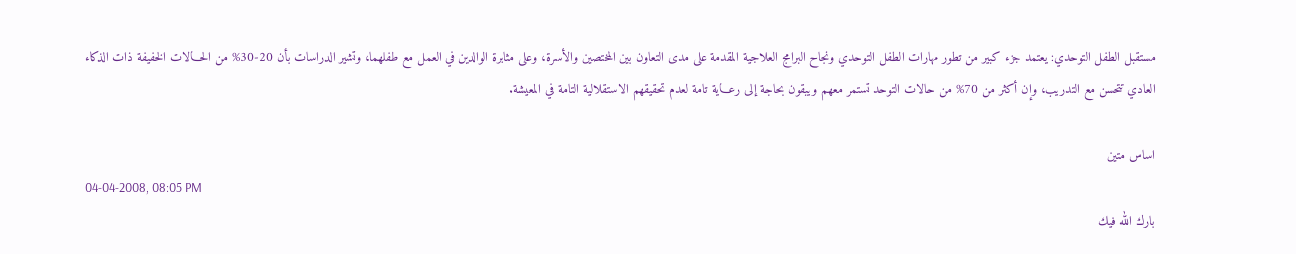مستقبل الطفل التوحدي: يعتمد جزء كبير من تطور مهارات الطفل التوحدي ونجاح البرامج العلاجية المقدمة على مدى التعاون بين المختصين والأسرة، وعلى مثابرة الوالدين في العمل مع طفلهما، وتشير الدراسات بأن 20-30% من الحـــالات الخفيفة ذات الذكاء العادي تتحسن مع التدريب، وإن أكثر من 70% من حالات التوحد تستمر معهم ويبقون بحاجة إلى رعـــاية تامة لعدم تحقيقهم الاستقلالية التامة في المعيشة.

اساس متين
04-04-2008, 08:05 PM
بارك الله فيك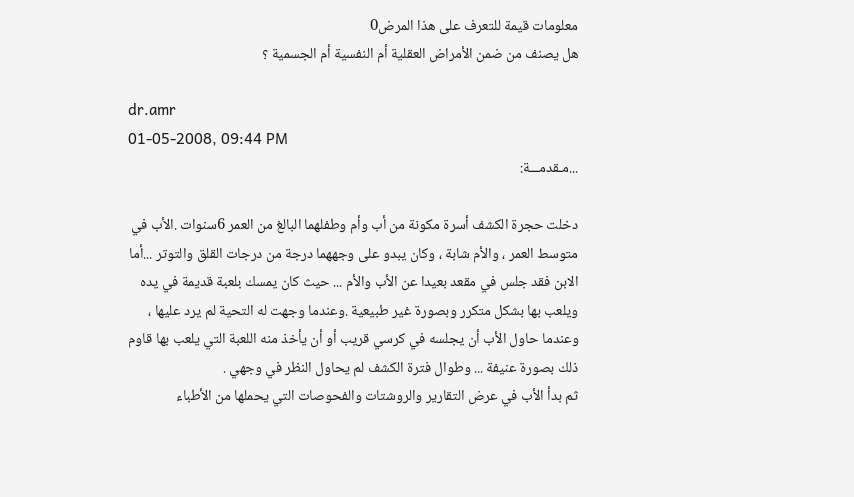معلومات قيمة للتعرف على هذا المرض0
هل يصنف من ضمن الأمراض العقلية أم النفسية أم الجسمية ؟

dr.amr
01-05-2008, 09:44 PM
...مـقدمـــة:

دخلت حجرة الكشف أسرة مكونة من أب وأم وطفلهما البالغ من العمر 6سنوات .الأب في متوسط العمر ، والأم شابة ، وكان يبدو على وجههما درجة من درجات القلق والتوتر ...أما الابن فقد جلس في مقعد بعيدا عن الأب والأم ... حيث كان يمسك بلعبة قديمة في يده ويلعب بها بشكل متكرر وبصورة غير طبيعية .وعندما وجهت له التحية لم يرد عليها ، وعندما حاول الأب أن يجلسه في كرسي قريب أو أن يأخذ منه اللعبة التي يلعب بها قاوم ذلك بصورة عنيفة ... وطوال فترة الكشف لم يحاول النظر في وجهي .
ثم بدأ الأب في عرض التقارير والروشتات والفحوصات التي يحملها من الأطباء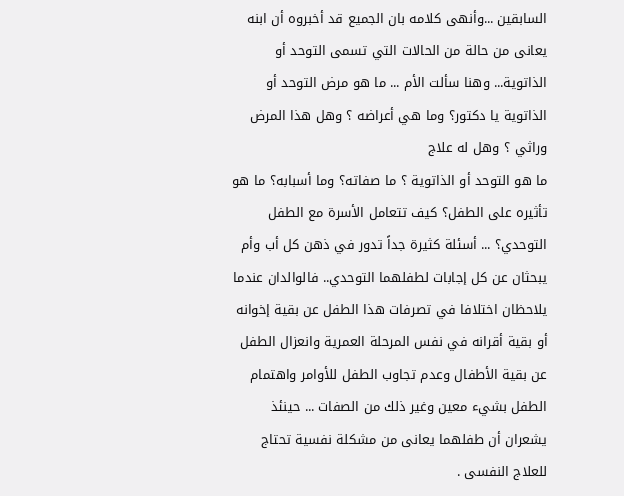السابقين ...وأنهى كلامه بان الجميع قد أخبروه أن ابنه يعانى من حالة من الحالات التي تسمى التوحد أو الذاتوية... وهنا سألت الأم ... ما هو مرض التوحد أو الذاتوية يا دكتور؟ وما هي أعراضه ؟ وهل هذا المرض وراثي ؟ وهل له علاج
ما هو التوحد أو الذاتوية ؟ ما صفاته؟ وما أسبابه؟ ما هو تأثيره على الطفل؟ كيف تتعامل الأسرة مع الطفل التوحدي؟ ... أسئلة كثيرة جداً تدور في ذهن كل أب وأم يبحثان عن كل إجابات لطفلهما التوحدي.. فالوالدان عندما يلاحظان اختلافا في تصرفات هذا الطفل عن بقية إخوانه أو بقية أقرانه في نفس المرحلة العمرية وانعزال الطفل عن بقية الأطفال وعدم تجاوب الطفل للأوامر واهتمام الطفل بشيء معين وغير ذلك من الصفات ... حينئذ يشعران أن طفلهما يعانى من مشكلة نفسية تحتاج للعلاج النفسى .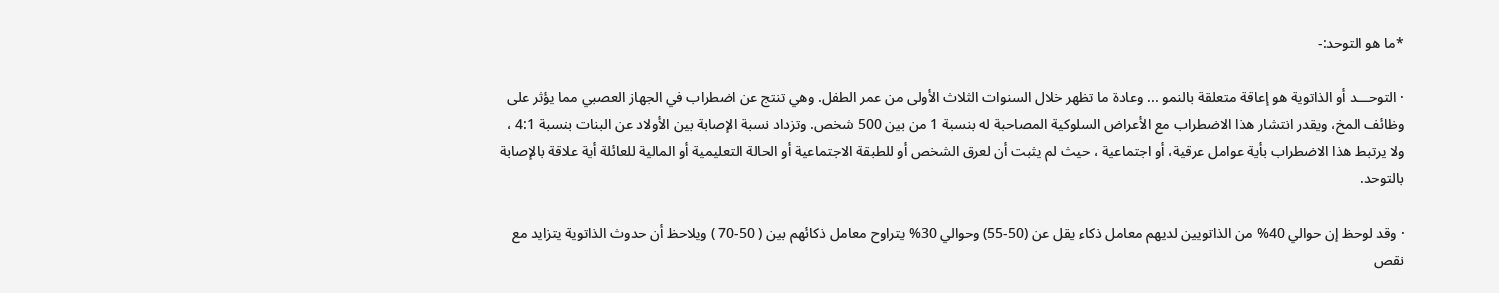*ما هو التوحد:-

· التوحـــد أو الذاتوية هو إعاقة متعلقة بالنمو ... وعادة ما تظهر خلال السنوات الثلاث الأولى من عمر الطفل. وهي تنتج عن اضطراب في الجهاز العصبي مما يؤثر على وظائف المخ، ويقدر انتشار هذا الاضطراب مع الأعراض السلوكية المصاحبة له بنسبة 1 من بين 500 شخص. وتزداد نسبة الإصابة بين الأولاد عن البنات بنسبة 4:1 ، ولا يرتبط هذا الاضطراب بأية عوامل عرقية، أو اجتماعية ، حيث لم يثبت أن لعرق الشخص أو للطبقة الاجتماعية أو الحالة التعليمية أو المالية للعائلة أية علاقة بالإصابة بالتوحد.

· وقد لوحظ إن حوالي 40% من الذاتويين لديهم معامل ذكاء يقل عن (50-55) وحوالي 30% يتراوح معامل ذكائهم بين ( 50-70 ) ويلاحظ أن حدوث الذاتوية يتزايد مع نقص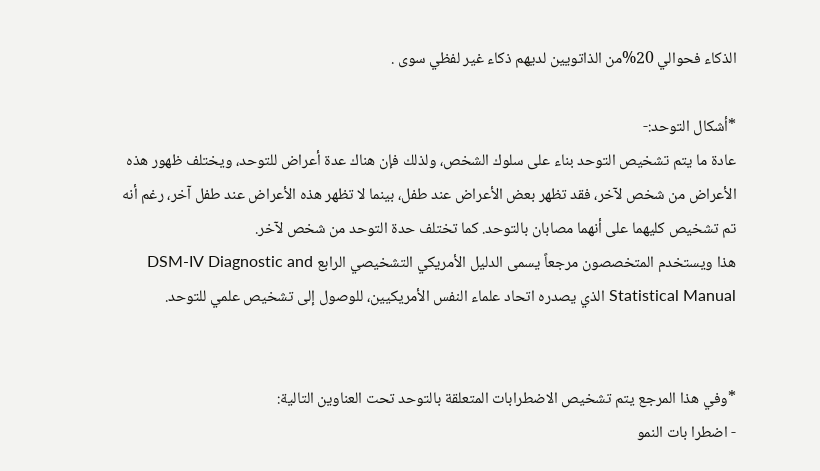الذكاء فحوالي 20%من الذاتويين لديهم ذكاء غير لفظي سوى .

*أشكال التوحد:-
عادة ما يتم تشخيص التوحد بناء على سلوك الشخص، ولذلك فإن هناك عدة أعراض للتوحد، ويختلف ظهور هذه الأعراض من شخص لآخر، فقد تظهر بعض الأعراض عند طفل، بينما لا تظهر هذه الأعراض عند طفل آخر، رغم أنه تم تشخيص كليهما على أنهما مصابان بالتوحد. كما تختلف حدة التوحد من شخص لآخر.
هذا ويستخدم المتخصصون مرجعاً يسمى الدليل الأمريكي التشخيصي الرابع DSM-IV Diagnostic and Statistical Manual الذي يصدره اتحاد علماء النفس الأمريكيين، للوصول إلى تشخيص علمي للتوحد.


*وفي هذا المرجع يتم تشخيص الاضطرابات المتعلقة بالتوحد تحت العناوين التالية:
- اضطرا بات النمو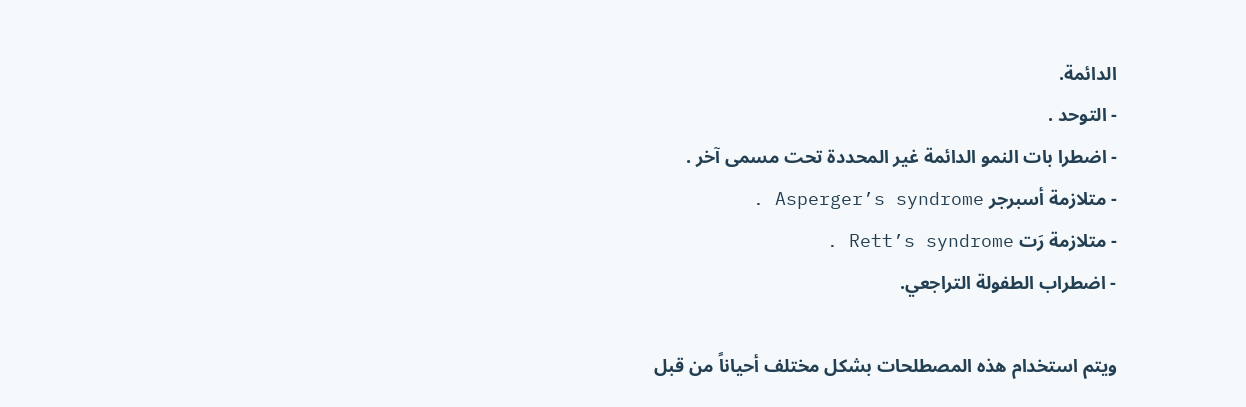الدائمة.
- التوحد .
- اضطرا بات النمو الدائمة غير المحددة تحت مسمى آخر .
- متلازمة أسبرجر Asperger’s syndrome .
- متلازمة رَت Rett’s syndrome .
- اضطراب الطفولة التراجعي.

ويتم استخدام هذه المصطلحات بشكل مختلف أحياناً من قبل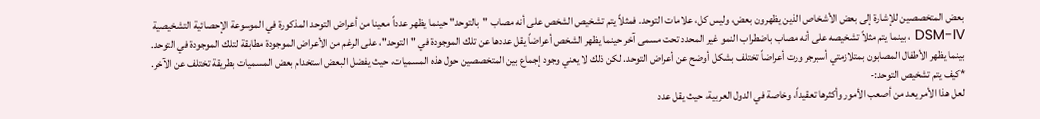بعض المتخصصين للإشارة إلى بعض الأشخاص الذين يظهرون بعض، وليس كل، علامات التوحد. فمثلاً يتم تشخيص الشخص على أنه مصاب "بالتوحد" حينما يظهر عدداً معينا من أعراض التوحد المذكورة في الموسوعة الإحصائية التشخيصية DSM-IV ، بينما يتم مثلاً تشخيصه على أنه مصاب باضطراب النمو غير المحدد تحت مسمى آخر حينما يظهر الشخص أعراضاً يقل عددها عن تلك الموجودة في "التوحد"، على الرغم من الأعراض الموجودة مطابقة لتلك الموجودة في التوحد. بينما يظهر الأطفال المصابون بمتلازمتي أسبرجر ورت أعراضاً تختلف بشكل أوضح عن أعراض التوحد. لكن ذلك لا يعني وجود إجماع بين المتخصصين حول هذه المسميات، حيث يفضل البعض استخدام بعض المسميات بطريقة تختلف عن الآخر.
*كيف يتم تشخيص التوحد:-
لعل هذا الأمر يعد من أصعب الأمور وأكثرها تعقيداً، وخاصة في الدول العربية، حيث يقل عدد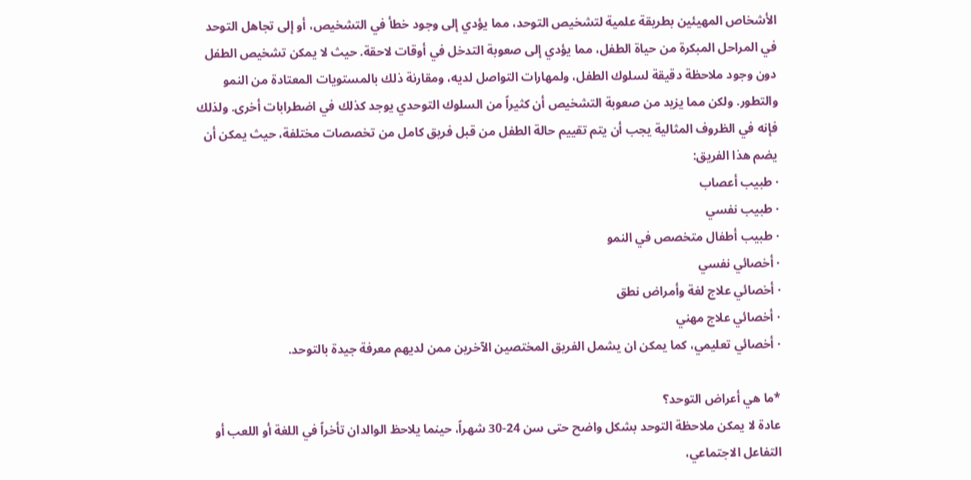الأشخاص المهيئين بطريقة علمية لتشخيص التوحد، مما يؤدي إلى وجود خطأ في التشخيص، أو إلى تجاهل التوحد في المراحل المبكرة من حياة الطفل، مما يؤدي إلى صعوبة التدخل في أوقات لاحقة. حيث لا يمكن تشخيص الطفل دون وجود ملاحظة دقيقة لسلوك الطفل، ولمهارات التواصل لديه، ومقارنة ذلك بالمستويات المعتادة من النمو والتطور. ولكن مما يزيد من صعوبة التشخيص أن كثيراً من السلوك التوحدي يوجد كذلك في اضطرابات أخرى. ولذلك فإنه في الظروف المثالية يجب أن يتم تقييم حالة الطفل من قبل فريق كامل من تخصصات مختلفة، حيث يمكن أن يضم هذا الفريق:
· طبيب أعصاب
· طبيب نفسي
· طبيب أطفال متخصص في النمو
· أخصائي نفسي
· أخصائي علاج لغة وأمراض نطق
· أخصائي علاج مهني
· أخصائي تعليمي، كما يمكن ان يشمل الفريق المختصين الآخرين ممن لديهم معرفة جيدة بالتوحد.

*ما هي أعراض التوحد؟
عادة لا يمكن ملاحظة التوحد بشكل واضح حتى سن 24-30 شهراً، حينما يلاحظ الوالدان تأخراً في اللغة أو اللعب أو التفاعل الاجتماعي،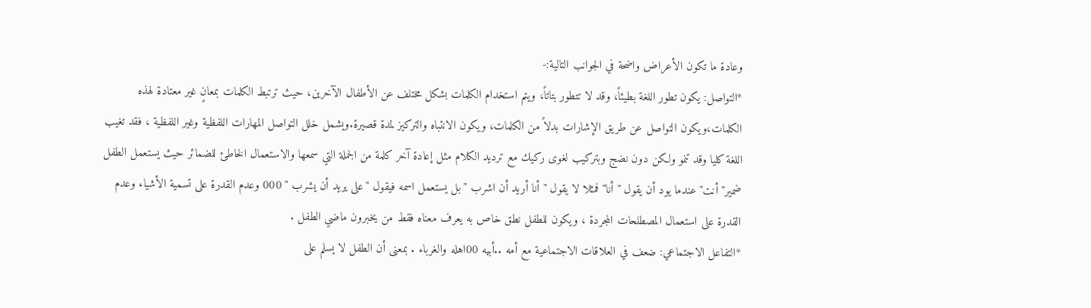وعادة ما تكون الأعراض واضحة في الجوانب التالية:-
*التواصل: يكون تطور اللغة بطيئاً، وقد لا تتطور بتاتاً، ويتم استخدام الكلمات بشكل مختلف عن الأطفال الآخرين، حيث ترتبط الكلمات بمعانٍ غير معتادة لهذه الكلمات،ويكون التواصل عن طريق الإشارات بدلاً من الكلمات، ويكون الانتباه والتركيز لمدة قصيرة.ويشمل خلل التواصل المهارات اللفظية وغير اللفظية ، فقد تغيب اللغة كليا وقد تنمو ولكن دون نضج وبتركيب لغوى ركيك مع ترديد الكلام مثل إعادة آخر كلمة من الجملة التي سمعها والاستعمال الخاطئ للضمائر حيث يستعمل الطفل ضمير" أنت" عندما يود أن يقول "أنا" فمثلا لا يقول " أنا أريد أن اشرب " بل يستعمل اسمه فيقول "على يريد أن يشرب " 000 وعدم القدرة على تسمية الأشياء وعدم القدرة على استعمال المصطلحات المجردة ، ويكون للطفل نطق خاص به يعرف معناه فقط من يخبرون ماضي الطفل .
*التفاعل الاجتماعي: ضعف في العلاقات الاجتماعية مع أمه ..أبيه 00اهله والغرباء . بمعنى أن الطفل لا يسلم على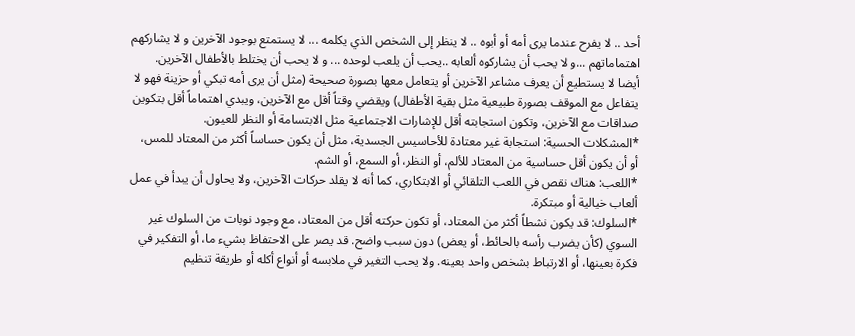أحد .. لا يفرح عندما يرى أمه أو أبوه .. لا ينظر إلى الشخص الذي يكلمه ... لا يستمتع بوجود الآخرين و لا يشاركهم اهتماماتهم ...و لا يحب أن يشاركوه ألعابه ..يحب أن يلعب لوحده ... و لا يحب أن يختلط بالأطفال الآخرين.
أيضا لا يستطيع أن يعرف مشاعر الآخرين أو يتعامل معها بصورة صحيحة (مثل أن يرى أمه تبكي أو حزينة فهو لا يتفاعل مع الموقف بصورة طبيعية مثل بقية الأطفال) ويقضي وقتاً أقل مع الآخرين، ويبدي اهتماماً أقل بتكوين صداقات مع الآخرين، وتكون استجابته أقل للإشارات الاجتماعية مثل الابتسامة أو النظر للعيون.
*المشكلات الحسية: استجابة غير معتادة للأحاسيس الجسدية، مثل أن يكون حساساً أكثر من المعتاد للمس، أو أن يكون أقل حساسية من المعتاد للألم، أو النظر، أو السمع، أو الشم.
*اللعب: هناك نقص في اللعب التلقائي أو الابتكاري، كما أنه لا يقلد حركات الآخرين، ولا يحاول أن يبدأ في عمل ألعاب خيالية أو مبتكرة.
*السلوك: قد يكون نشطاً أكثر من المعتاد، أو تكون حركته أقل من المعتاد، مع وجود نوبات من السلوك غير السوي (كأن يضرب رأسه بالحائط، أو يعض) دون سبب واضح. قد يصر على الاحتفاظ بشيء ما، أو التفكير في فكرة بعينها، أو الارتباط بشخص واحد بعينه. ولا يحب التغير في ملابسه أو أنواع أكله أو طريقة تنظيم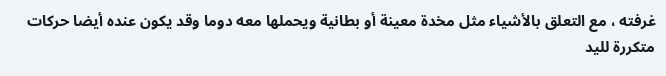غرفته ، مع التعلق بالأشياء مثل مخدة معينة أو بطانية ويحملها معه دوما وقد يكون عنده أيضا حركات متكررة لليد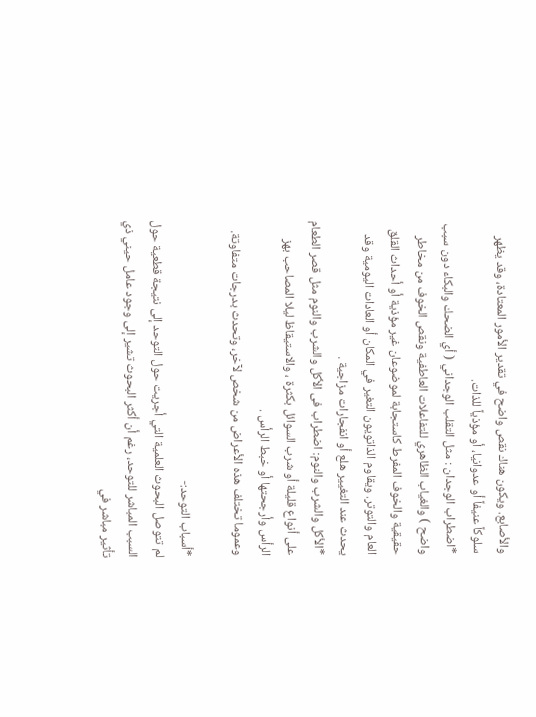والأصابع. ويكون هناك نقص واضح في تقدير الأمور المعتادة، وقد يظهر سلوكاً عنيفاً أو عدوانيا، أو مؤذياً للذات.
*اضطراب الوجدان : مثل التقلب الوجداني ( أي الضحك والبكاء دون سبب واضح ) والغياب الظاهري للتفاعلات العاطفية ونقص الخوف من مخاطر حقيقية والخوف المفرط كاستجابة لموضوعان غير مؤذية أو أحداث القلق العام والتوتر. ويقاوم الذاتويون التغير في المكان أو العادات اليومية وقد يحدث عند التغيير هلع أو انفجارات مزاجية .
*الأكل والشرب والنوم: اضطراب فى الأكل والشرب والنوم مثل قصر الطعام على أنواع قليلة أو شرب السوائل بكثرة ، والاستيقاظ ليلا المصاحب بهز الرأس وأرجحتها أو خبط الرأس .
وعموما تختلف هذه الأعراض من شخص لآخر، وتحدث بدرجات متفاوتة.

*أسباب التوحد:-
لم تتوصل البحوث العلمية التي أجريت حول التوحد إلى نتيجة قطعية حول السبب المباشر للتوحد، رغم أن أكثر البحوث تشير إلى وجود عامل حيني ذي تأثير مباشر في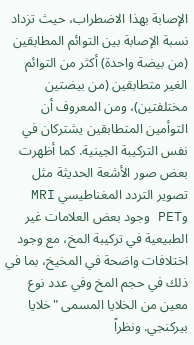الإصابة بهذا الاضطراب، حيث تزداد نسبة الإصابة بين التوائم المطابقين (من بيضة واحدة) أكثر من التوائم الغير متطابقين (من بيضتين مختلفتين)، ومن المعروف أن التوأمين المتطابقين يشتركان في نفس التركيبة الجينية. كما أظهرت بعض صور الأشعة الحديثة مثل تصوير التردد المغناطيسي MRI وPET وجود بعض العلامات غير الطبيعية في تركيبة المخ، مع وجود اختلافات واضحة في المخيخ، بما في ذلك في حجم المخ وفي عدد نوع معين من الخلايا المسمى "خلايا بيركنجي. ونظراً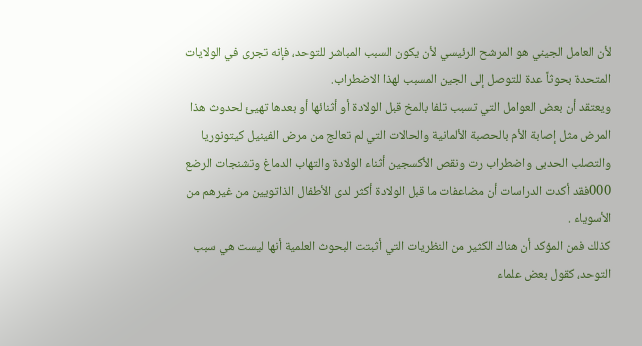لأن العامل الجيني هو المرشح الرئيسي لأن يكون السبب المباشر للتوحد، فإنه تجرى في الولايات المتحدة بحوثاً عدة للتوصل إلى الجين المسبب لهذا الاضطراب.
ويعتقد أن بعض العوامل التي تسبب تلفا بالمخ قبل الولادة أو أثنائها أو بعدها تهيئ لحدوث هذا المرض مثل إصابة الأم بالحصبة الألمانية والحالات التي لم تعالج من مرض الفينيل كيتونوريا والتصلب الحدبى واضطراب رت ونقص الأكسجين أثناء الولادة والتهاب الدماغ وتشنجات الرضع 000فقد أكدت الدراسات أن مضاعفات ما قبل الولادة أكثر لدى الأطفال الذاتويين من غيرهم من الأسوياء .
كذلك فمن المؤكد أن هناك الكثير من النظريات التي أثبتت البحوث العلمية أنها ليست هي سبب التوحد، كقول بعض علماء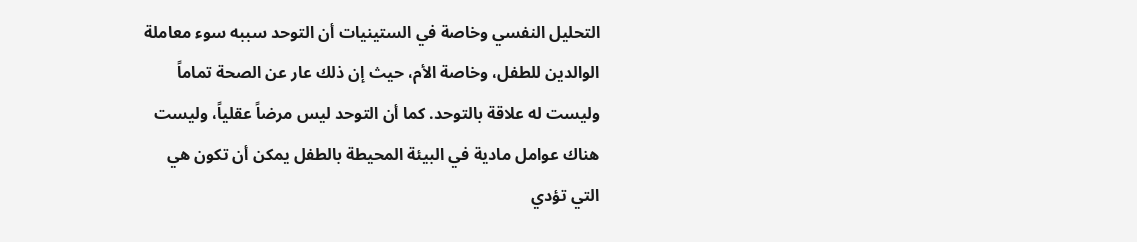التحليل النفسي وخاصة في الستينيات أن التوحد سببه سوء معاملة الوالدين للطفل، وخاصة الأم، حيث إن ذلك عار عن الصحة تماماً وليست له علاقة بالتوحد. كما أن التوحد ليس مرضاً عقلياً، وليست هناك عوامل مادية في البيئة المحيطة بالطفل يمكن أن تكون هي التي تؤدي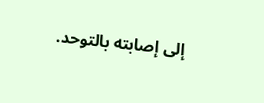إلى إصابته بالتوحد.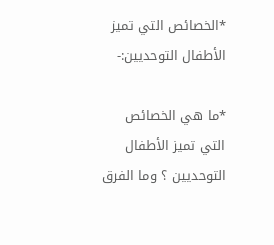*الخصائص التي تميز الأطفال التوحديين:-

*ما هي الخصائص التي تميز الأطفال التوحديين ؟ وما الفرق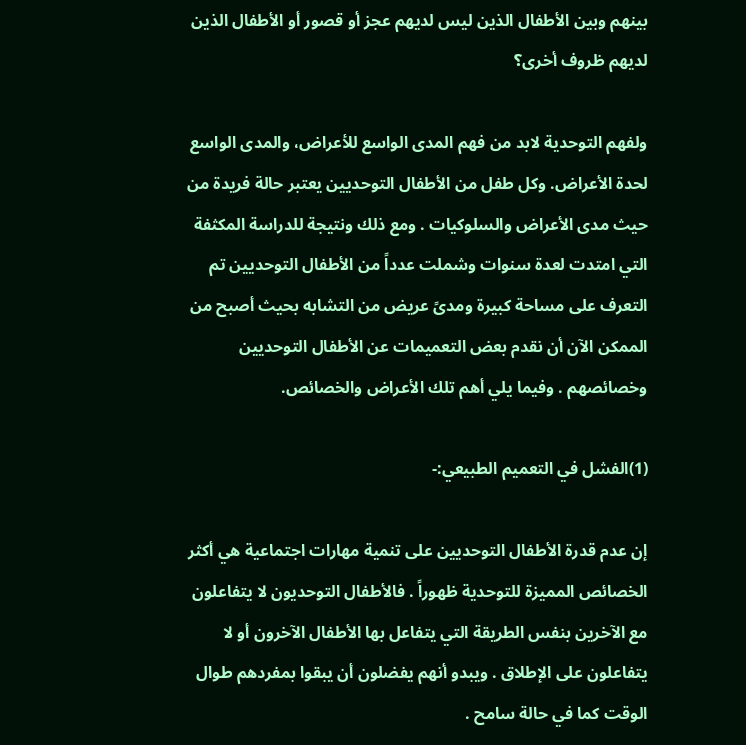بينهم وبين الأطفال الذين ليس لديهم عجز أو قصور أو الأطفال الذين لديهم ظروف أخرى؟

ولفهم التوحدية لابد من فهم المدى الواسع للأعراض، والمدى الواسع لحدة الأعراض. وكل طفل من الأطفال التوحديين يعتبر حالة فريدة من حيث مدى الأعراض والسلوكيات . ومع ذلك ونتيجة للدراسة المكثفة التي امتدت لعدة سنوات وشملت عدداً من الأطفال التوحديين تم التعرف على مساحة كبيرة ومدىً عريض من التشابه بحيث أصبح من الممكن الآن أن نقدم بعض التعميمات عن الأطفال التوحديين وخصائصهم . وفيما يلي أهم تلك الأعراض والخصائص.

(1)الفشل في التعميم الطبيعي:-

إن عدم قدرة الأطفال التوحديين على تنمية مهارات اجتماعية هي أكثر الخصائص المميزة للتوحدية ظهوراً . فالأطفال التوحديون لا يتفاعلون مع الآخرين بنفس الطريقة التي يتفاعل بها الأطفال الآخرون أو لا يتفاعلون على الإطلاق . ويبدو أنهم يفضلون أن يبقوا بمفردهم طوال الوقت كما في حالة سامح .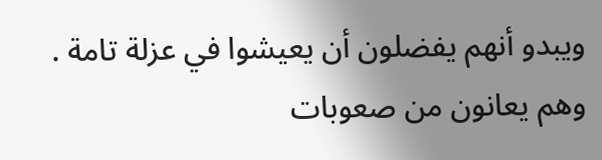ويبدو أنهم يفضلون أن يعيشوا في عزلة تامة . وهم يعانون من صعوبات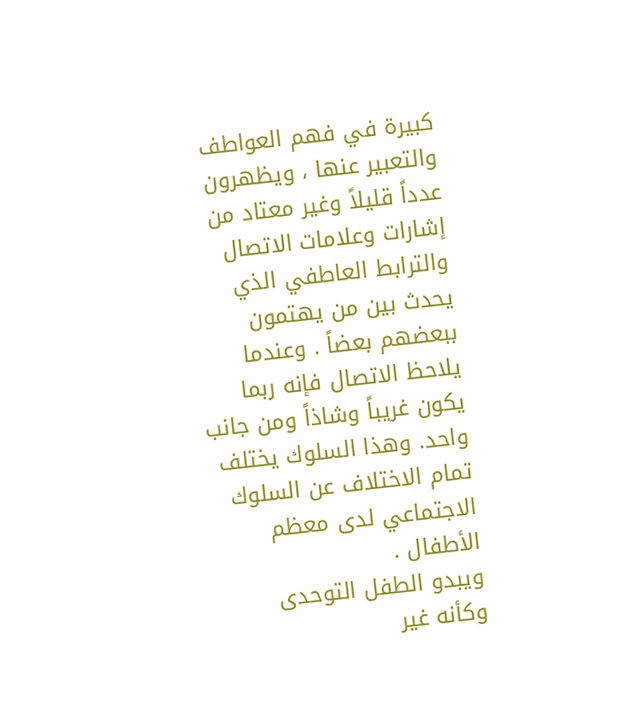كبيرة في فهم العواطف والتعبير عنها ، ويظهرون عدداً قليلاً وغير معتاد من إشارات وعلامات الاتصال والترابط العاطفي الذي يحدث بين من يهتمون ببعضهم بعضاً . وعندما يلاحظ الاتصال فإنه ربما يكون غريباً وشاذاً ومن جانب واحد. وهذا السلوك يختلف تمام الاختلاف عن السلوك الاجتماعي لدى معظم الأطفال .
ويبدو الطفل التوحدى وكأنه غير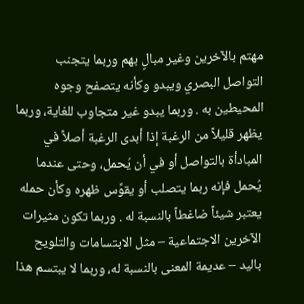مهتم بالآخرين وغير مبالٍ بهم وربما يتجنب التواصل البصري ويبدو وكأنه يتصفح وجوه المحيطين به . وربما يبدو غير متجاوب للغاية، وربما يظهر قليلاً من الرغبة إذا أبدى الرغبة أصلاً في المبادأة بالتواصل أو في أن يُحمل، وحتى عندما يُحمل فإنه ربما يتصلب أو يقوِّس ظهره وكأن حمله يعتبر شيئاً ضاغطاً بالنسبة له . وربما تكون مثيرات الآخرين الاجتماعية – مثل الابتسامات والتلويح باليد – عديمة المعنى بالنسبة له، وربما لا يبتسم هذا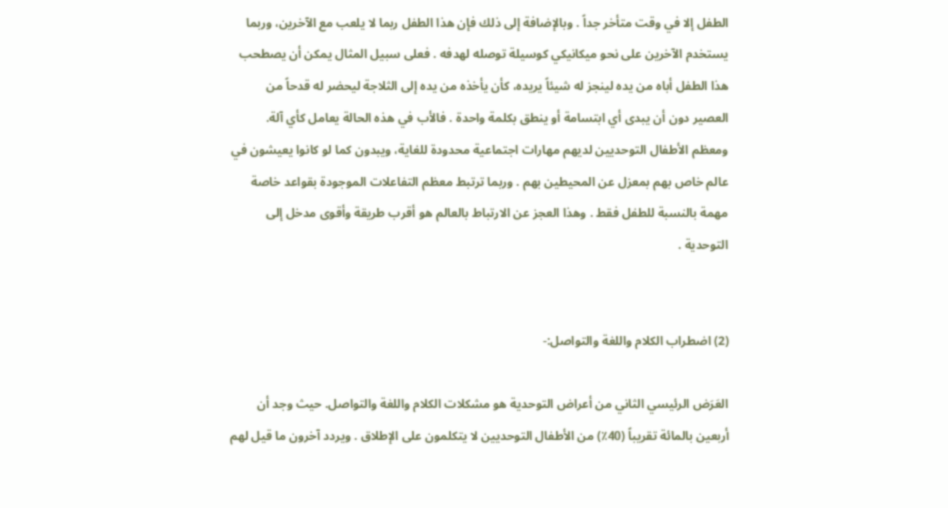الطفل إلا في وقت متأخر جداً . وبالإضافة إلى ذلك فإن هذا الطفل ربما لا يلعب مع الآخرين، وربما يستخدم الآخرين على نحو ميكانيكي كوسيلة توصله لهدفه . فعلى سبيل المثال يمكن أن يصطحب هذا الطفل أباه من يده لينجز له شيئاً يريده، كأن يأخذه من يده إلى الثلاجة ليحضر له قدحاً من العصير دون أن يبدى أي ابتسامة أو ينطق بكلمة واحدة . فالأب في هذه الحالة يعامل كأي آلة. ومعظم الأطفال التوحديين لديهم مهارات اجتماعية محدودة للغاية، ويبدون كما لو كانوا يعيشون في عالم خاص بهم بمعزل عن المحيطين بهم . وربما ترتبط معظم التفاعلات الموجودة بقواعد خاصة مهمة بالنسبة للطفل فقط . وهذا العجز عن الارتباط بالعالم هو أقرب طريقة وأقوى مدخل إلى التوحدية .


(2) اضطراب الكلام واللغة والتواصل:-

العَرَض الرئيسي الثاني من أعراض التوحدية هو مشكلات الكلام واللغة والتواصل. حيث وجد أن أربعين بالمائة تقريباً (40٪) من الأطفال التوحديين لا يتكلمون على الإطلاق . ويردد آخرون ما قيل لهم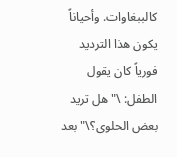كالببغاوات. وأحياناً يكون هذا الترديد فورياً كان يقول الطفل: \"هل تريد بعض الحلوى؟\" بعد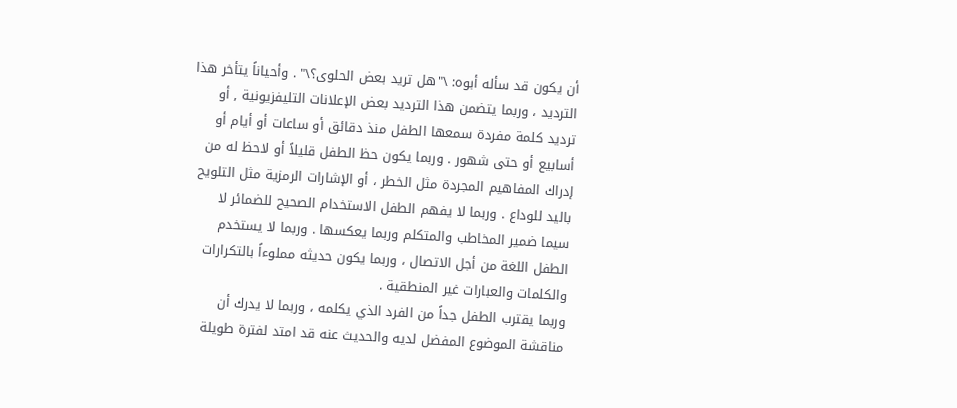أن يكون قد سأله أبوه: \"هل تريد بعض الحلوى؟\" . وأحياناً يتأخر هذا الترديد ، وربما يتضمن هذا الترديد بعض الإعلانات التليفزيونية , أو ترديد كلمة مفردة سمعها الطفل منذ دقائق أو ساعات أو أيام أو أسابيع أو حتى شهور . وربما يكون حظ الطفل قليلاً أو لاحظ له من إدراك المفاهيم المجردة مثل الخطر ، أو الإشارات الرمزية مثل التلويح باليد للوداع . وربما لا يفهم الطفل الاستخدام الصحيح للضمائر لا سيما ضمير المخاطب والمتكلم وربما يعكسها . وربما لا يستخدم الطفل اللغة من أجل الاتصال ، وربما يكون حديثه مملوءاً بالتكرارات والكلمات والعبارات غير المنطقية .
وربما يقترب الطفل جداً من الفرد الذي يكلمه ، وربما لا يدرك أن مناقشة الموضوع المفضل لديه والحديث عنه قد امتد لفترة طويلة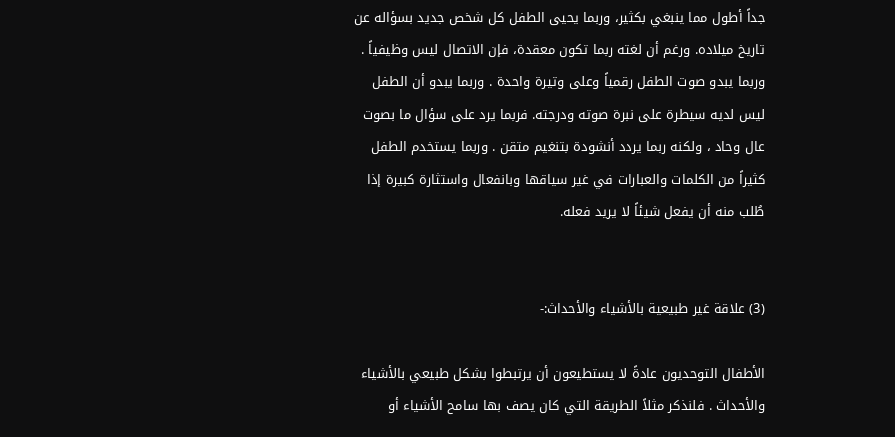جداً أطول مما ينبغي بكثير، وربما يحيى الطفل كل شخص جديد بسؤاله عن تاريخ ميلاده. ورغم أن لغته ربما تكون معقدة، فإن الاتصال ليس وظيفياً .
وربما يبدو صوت الطفل رقمياً وعلى وتيرة واحدة . وربما يبدو أن الطفل ليس لديه سيطرة على نبرة صوته ودرجته. فربما يرد على سؤال ما بصوت عال وحاد ، ولكنه ربما يردد أنشودة بتنغيم متقن . وربما يستخدم الطفل كثيراً من الكلمات والعبارات في غير سياقها وبانفعال واستثارة كبيرة إذا طُلب منه أن يفعل شيئاً لا يريد فعله.


(3) علاقة غير طبيعية بالأشياء والأحداث:-

الأطفال التوحديون عادةً لا يستطيعون أن يرتبطوا بشكل طبيعي بالأشياء والأحداث . فلنذكر مثلاً الطريقة التي كان يصف بها سامح الأشياء أو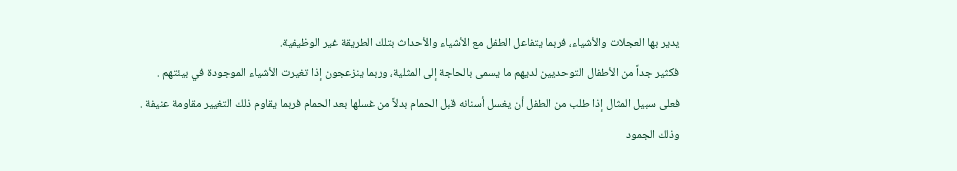يدير بها العجلات والأشياء، فربما يتفاعل الطفل مع الأشياء والأحداث بتلك الطريقة غير الوظيفية.
فكثير جداً من الأطفال التوحديين لديهم ما يسمى بالحاجة إلى المثلية، وربما ينزعجون إذا تغيرت الأشياء الموجودة في بيئتهم . فعلى سبيل المثال إذا طلب من الطفل أن يغسل أسنانه قبل الحمام بدلاً من غسلها بعد الحمام فربما يقاوم ذلك التغيير مقاومة عنيفة . وذلك الجمود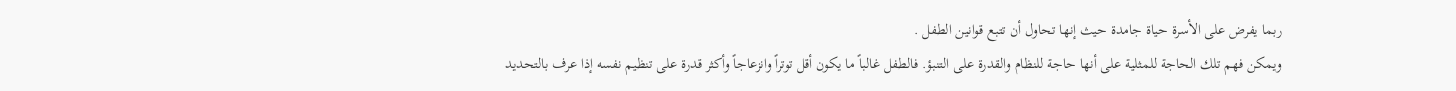ربما يفرض على الأسرة حياة جامدة حيث إنها تحاول أن تتبع قوانين الطفل .
ويمكن فهم تلك الحاجة للمثلية على أنها حاجة للنظام والقدرة على التنبؤ. فالطفل غالباً ما يكون أقل توتراً وانزعاجاً وأكثر قدرة على تنظيم نفسه إذا عرف بالتحديد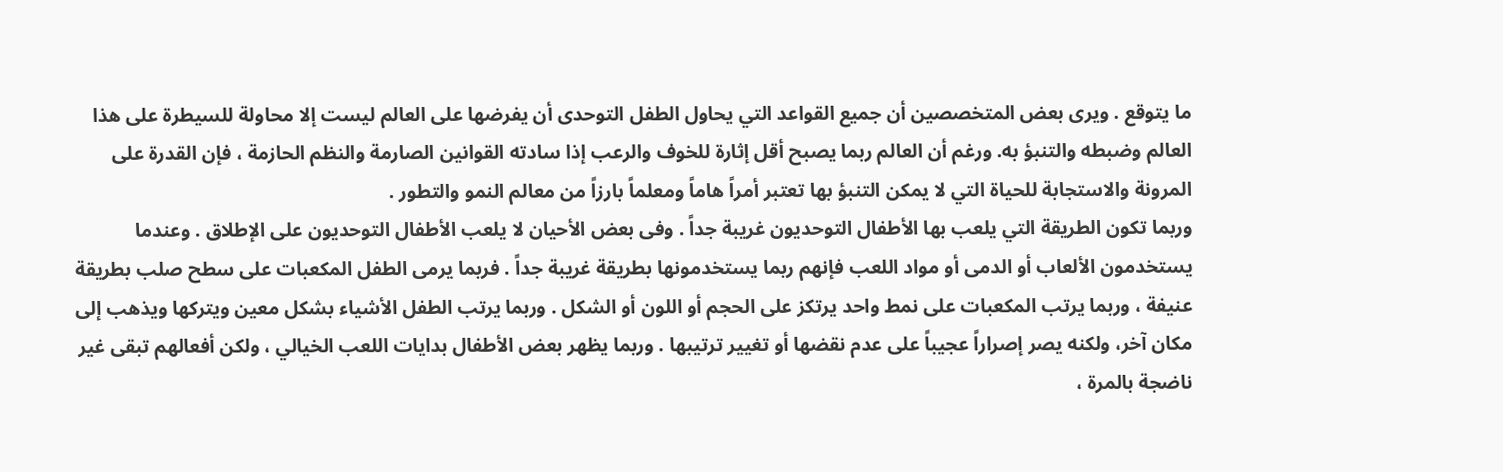ما يتوقع . ويرى بعض المتخصصين أن جميع القواعد التي يحاول الطفل التوحدى أن يفرضها على العالم ليست إلا محاولة للسيطرة على هذا العالم وضبطه والتنبؤ به. ورغم أن العالم ربما يصبح أقل إثارة للخوف والرعب إذا سادته القوانين الصارمة والنظم الحازمة ، فإن القدرة على المرونة والاستجابة للحياة التي لا يمكن التنبؤ بها تعتبر أمراً هاماً ومعلماً بارزاً من معالم النمو والتطور .
وربما تكون الطريقة التي يلعب بها الأطفال التوحديون غريبة جداً . وفى بعض الأحيان لا يلعب الأطفال التوحديون على الإطلاق . وعندما يستخدمون الألعاب أو الدمى أو مواد اللعب فإنهم ربما يستخدمونها بطريقة غريبة جداً . فربما يرمى الطفل المكعبات على سطح صلب بطريقة عنيفة ، وربما يرتب المكعبات على نمط واحد يرتكز على الحجم أو اللون أو الشكل . وربما يرتب الطفل الأشياء بشكل معين ويتركها ويذهب إلى مكان آخر، ولكنه يصر إصراراً عجيباً على عدم نقضها أو تغيير ترتيبها . وربما يظهر بعض الأطفال بدايات اللعب الخيالي ، ولكن أفعالهم تبقى غير ناضجة بالمرة ،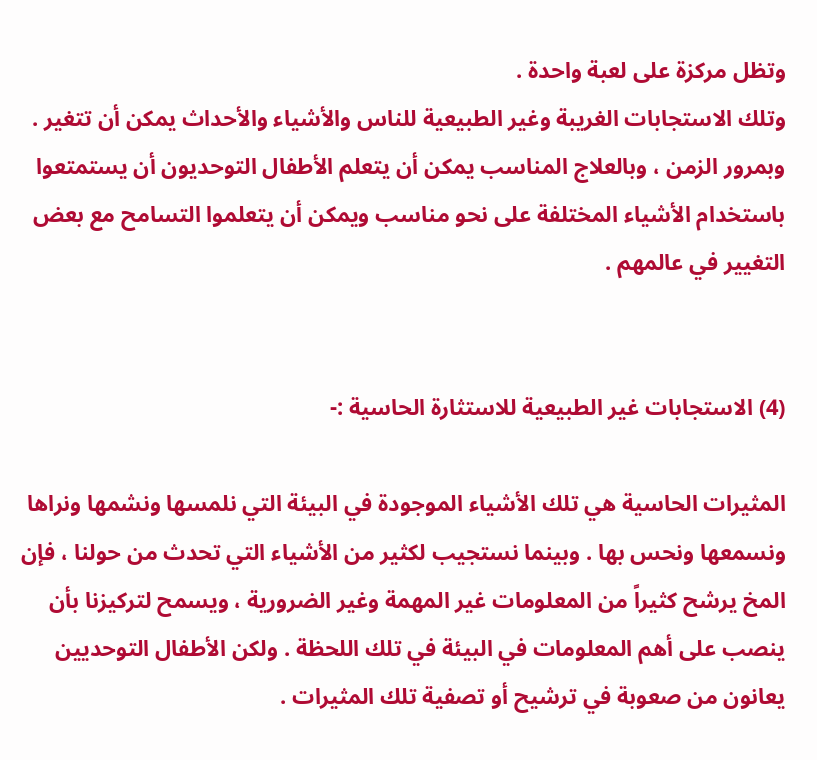وتظل مركزة على لعبة واحدة .
وتلك الاستجابات الغريبة وغير الطبيعية للناس والأشياء والأحداث يمكن أن تتغير . وبمرور الزمن ، وبالعلاج المناسب يمكن أن يتعلم الأطفال التوحديون أن يستمتعوا باستخدام الأشياء المختلفة على نحو مناسب ويمكن أن يتعلموا التسامح مع بعض التغيير في عالمهم .


(4) الاستجابات غير الطبيعية للاستثارة الحاسية :-

المثيرات الحاسية هي تلك الأشياء الموجودة في البيئة التي نلمسها ونشمها ونراها ونسمعها ونحس بها . وبينما نستجيب لكثير من الأشياء التي تحدث من حولنا ، فإن المخ يرشح كثيراً من المعلومات غير المهمة وغير الضرورية ، ويسمح لتركيزنا بأن ينصب على أهم المعلومات في البيئة في تلك اللحظة . ولكن الأطفال التوحديين يعانون من صعوبة في ترشيح أو تصفية تلك المثيرات .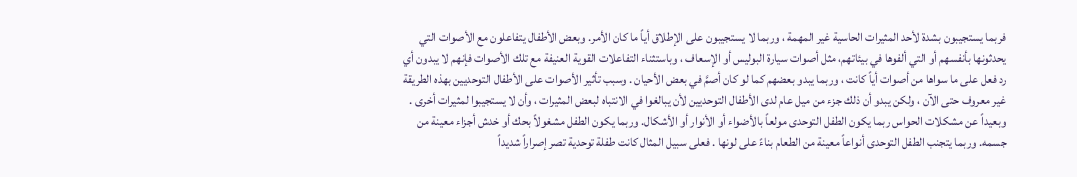فربما يستجيبون بشدة لأحد المثيرات الحاسية غير المهمة ، وربما لا يستجيبون على الإطلاق أياً ما كان الأمر. وبعض الأطفال يتفاعلون مع الأصوات التي يحدثونها بأنفسهم أو التي ألفوها في بيئاتهم، مثل أصوات سيارة البوليس أو الإسعاف ، وباستثناء التفاعلات القوية العنيفة مع تلك الأصوات فإنهم لا يبدون أي رد فعل على ما سواها من أصوات أياً كانت ، وربما يبدو بعضهم كما لو كان أصمَّ في بعض الأحيان . وسبب تأثير الأصوات على الأطفال التوحديين بهذه الطريقة غير معروف حتى الآن ، ولكن يبدو أن ذلك جزء من ميل عام لدى الأطفال التوحديين لأن يبالغوا في الانتباه لبعض المثيرات ، وأن لا يستجيبوا لمثيرات أخرى .
وبعيداً عن مشكلات الحواس ربما يكون الطفل التوحدى مولعاً بالأضواء أو الأنوار أو الأشكال. وربما يكون الطفل مشغولاً بحك أو خدش أجزاء معينة من جسمه. وربما يتجنب الطفل التوحدى أنواعاً معينة من الطعام بناءً على لونها . فعلى سبيل المثال كانت طفلة توحدية تصر إصراراً شديداً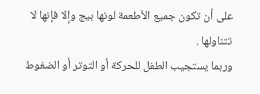على أن تكون جميع الأطعمة لونها بيج وإلا فإنها لا تتناولها .
وربما يستجيب الطفل للحركة أو التوتر أو الضغوط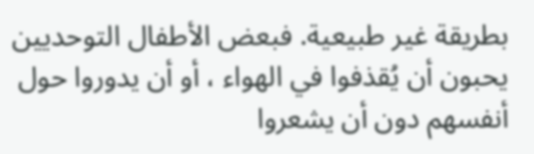بطريقة غير طبيعية. فبعض الأطفال التوحديين يحبون أن يُقذفوا في الهواء ، أو أن يدوروا حول أنفسهم دون أن يشعروا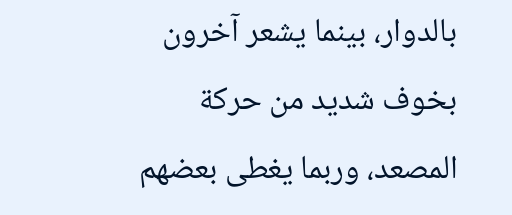بالدوار، بينما يشعر آخرون بخوف شديد من حركة المصعد، وربما يغطى بعضهم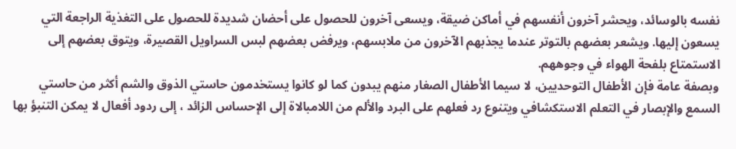نفسه بالوسائد، ويحشر آخرون أنفسهم في أماكن ضيقة، ويسعى آخرون للحصول على أحضان شديدة للحصول على التغذية الراجعة التي يسعون إليها. ويشعر بعضهم بالتوتر عندما يجذبهم الآخرون من ملابسهم، ويرفض بعضهم لبس السراويل القصيرة، ويتوق بعضهم إلى الاستمتاع بلفحة الهواء في وجوههم.
وبصفة عامة فإن الأطفال التوحديين، لا سيما الأطفال الصغار منهم يبدون كما لو كانوا يستخدمون حاستي الذوق والشم أكثر من حاستي السمع والإبصار في التعلم الاستكشافي ويتنوع رد فعلهم على البرد والألم من اللامبالاة إلى الإحساس الزائد ، إلى ردود أفعال لا يمكن التنبؤ بها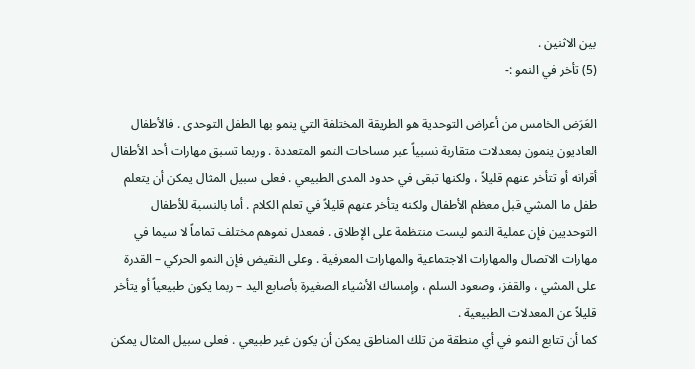بين الاثنين .
(5) تأخر في النمو :-

العَرَض الخامس من أعراض التوحدية هو الطريقة المختلفة التي ينمو بها الطفل التوحدى . فالأطفال العاديون ينمون بمعدلات متقاربة نسبياً عبر مساحات النمو المتعددة . وربما تسبق مهارات أحد الأطفال أقرانه أو تتأخر عنهم قليلاً ، ولكنها تبقى في حدود المدى الطبيعي . فعلى سبيل المثال يمكن أن يتعلم طفل ما المشي قبل معظم الأطفال ولكنه يتأخر عنهم قليلاً في تعلم الكلام . أما بالنسبة للأطفال التوحديين فإن عملية النمو ليست منتظمة على الإطلاق . فمعدل نموهم مختلف تماماً لا سيما في مهارات الاتصال والمهارات الاجتماعية والمهارات المعرفية . وعلى النقيض فإن النمو الحركي – القدرة على المشي ، والقفز، وصعود السلم ، وإمساك الأشياء الصغيرة بأصابع اليد – ربما يكون طبيعياً أو يتأخر قليلاً عن المعدلات الطبيعية .
كما أن تتابع النمو في أي منطقة من تلك المناطق يمكن أن يكون غير طبيعي . فعلى سبيل المثال يمكن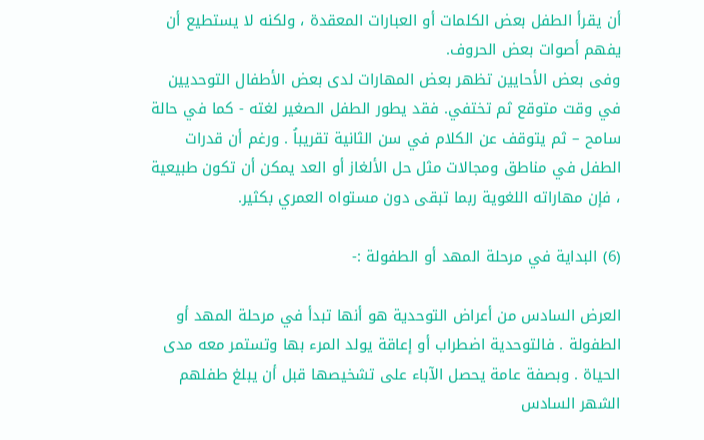أن يقرأ الطفل بعض الكلمات أو العبارات المعقدة ، ولكنه لا يستطيع أن يفهم أصوات بعض الحروف.
وفى بعض الأحايين تظهر بعض المهارات لدى بعض الأطفال التوحديين في وقت متوقع ثم تختفي. فقد يطور الطفل الصغير لغته - كما في حالة سامح – ثم يتوقف عن الكلام في سن الثانية تقريباُ . ورغم أن قدرات الطفل في مناطق ومجالات مثل حل الألغاز أو العد يمكن أن تكون طبيعية ، فإن مهاراته اللغوية ربما تبقى دون مستواه العمري بكثير.

(6) البداية في مرحلة المهد أو الطفولة :-

العرض السادس من أعراض التوحدية هو أنها تبدأ في مرحلة المهد أو الطفولة . فالتوحدية اضطراب أو إعاقة يولد المرء بها وتستمر معه مدى الحياة . وبصفة عامة يحصل الآباء على تشخيصها قبل أن يبلغ طفلهم الشهر السادس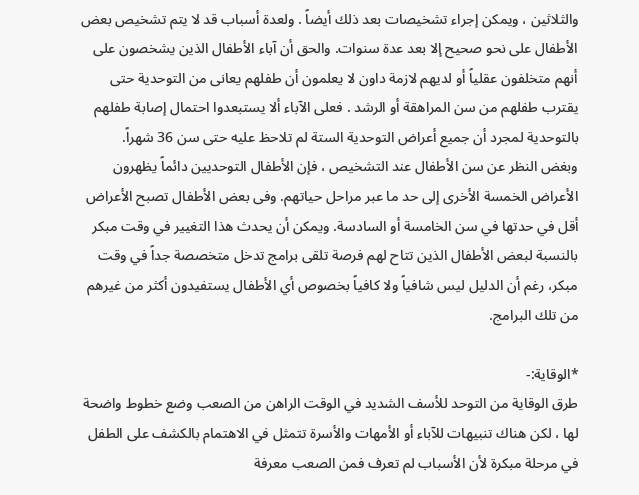والثلاثين ، ويمكن إجراء تشخيصات بعد ذلك أيضاً . ولعدة أسباب قد لا يتم تشخيص بعض الأطفال على نحو صحيح إلا بعد عدة سنوات. والحق أن آباء الأطفال الذين يشخصون على أنهم متخلفون عقلياً أو لديهم لازمة داون لا يعلمون أن طفلهم يعانى من التوحدية حتى يقترب طفلهم من سن المراهقة أو الرشد . فعلى الآباء ألا يستبعدوا احتمال إصابة طفلهم بالتوحدية لمجرد أن جميع أعراض التوحدية الستة لم تلاحظ عليه حتى سن 36 شهراً.
وبغض النظر عن سن الأطفال عند التشخيص ، فإن الأطفال التوحديين دائماً يظهرون الأعراض الخمسة الأخرى إلى حد ما عبر مراحل حياتهم. وفى بعض الأطفال تصبح الأعراض أقل في حدتها في سن الخامسة أو السادسة. ويمكن أن يحدث هذا التغيير في وقت مبكر بالنسبة لبعض الأطفال الذين تتاح لهم فرصة تلقى برامج تدخل متخصصة جداً في وقت مبكر، رغم أن الدليل ليس شافياً ولا كافياً بخصوص أي الأطفال يستفيدون أكثر من غيرهم من تلك البرامج.

*الوقاية:-
طرق الوقاية من التوحد للأسف الشديد في الوقت الراهن من الصعب وضع خطوط واضحة لها ، لكن هناك تنبيهات للآباء أو الأمهات والأسرة تتمثل في الاهتمام بالكشف على الطفل في مرحلة مبكرة لأن الأسباب لم تعرف فمن الصعب معرفة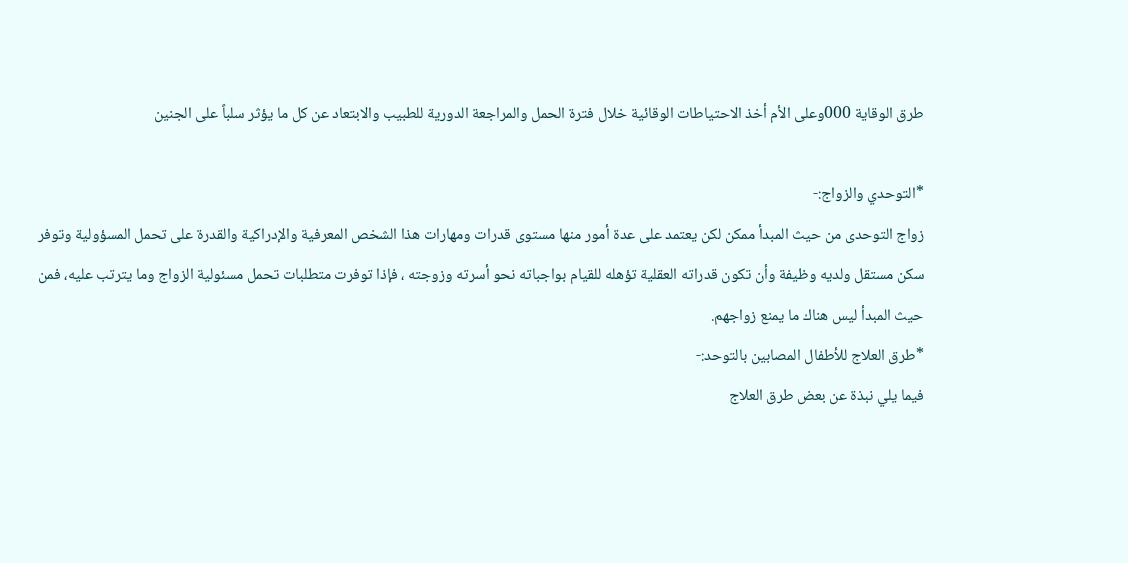طرق الوقاية 000وعلى الأم أخذ الاحتياطات الوقائية خلال فترة الحمل والمراجعة الدورية للطبيب والابتعاد عن كل ما يؤثر سلباً على الجنين

*التوحدي والزواج:-
زواج التوحدى من حيث المبدأ ممكن لكن يعتمد على عدة أمور منها مستوى قدرات ومهارات هذا الشخص المعرفية والإدراكية والقدرة على تحمل المسؤولية وتوفر سكن مستقل ولديه وظيفة وأن تكون قدراته العقلية تؤهله للقيام بواجباته نحو أسرته وزوجته ، فإذا توفرت متطلبات تحمل مسئولية الزواج وما يترتب عليه، فمن حيث المبدأ ليس هناك ما يمنع زواجهم.
*طرق العلاج للأطفال المصابين بالتوحد:-
فيما يلي نبذة عن بعض طرق العلاج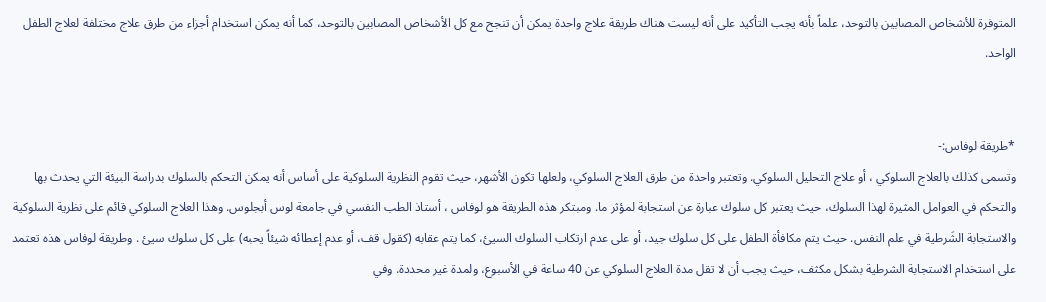المتوفرة للأشخاص المصابين بالتوحد، علماً بأنه يجب التأكيد على أنه ليست هناك طريقة علاج واحدة يمكن أن تنجح مع كل الأشخاص المصابين بالتوحد، كما أنه يمكن استخدام أجزاء من طرق علاج مختلفة لعلاج الطفل الواحد.


*طريقة لوفاس:-
وتسمى كذلك بالعلاج السلوكي ، أو علاج التحليل السلوكي. وتعتبر واحدة من طرق العلاج السلوكي، ولعلها تكون الأشهر، حيث تقوم النظرية السلوكية على أساس أنه يمكن التحكم بالسلوك بدراسة البيئة التي يحدث بها والتحكم في العوامل المثيرة لهذا السلوك، حيث يعتبر كل سلوك عبارة عن استجابة لمؤثر ما. ومبتكر هذه الطريقة هو لوفاس ، أستاذ الطب النفسي في جامعة لوس أبجلوس. وهذا العلاج السلوكي قائم على نظرية السلوكية والاستجابة الشَرطية في علم النفس. حيث يتم مكافأة الطفل على كل سلوك جيد، أو على عدم ارتكاب السلوك السيئ، كما يتم عقابه (كقول قف، أو عدم إعطائه شيئاً يحبه) على كل سلوك سيئ . وطريقة لوفاس هذه تعتمد على استخدام الاستجابة الشرطية بشكل مكثف، حيث يجب أن لا تقل مدة العلاج السلوكي عن 40 ساعة في الأسبوع، ولمدة غير محددة. وفي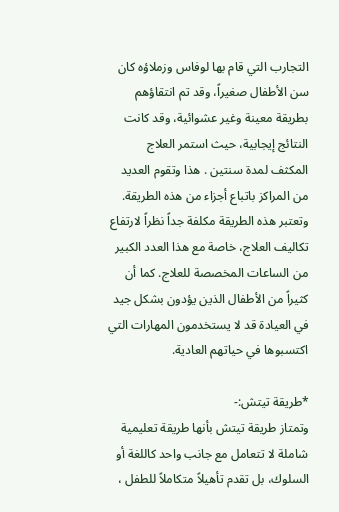التجارب التي قام بها لوفاس وزملاؤه كان سن الأطفال صغيراً، وقد تم انتقاؤهم بطريقة معينة وغير عشوائية، وقد كانت النتائج إيجابية، حيث استمر العلاج المكثف لمدة سنتين . هذا وتقوم العديد من المراكز باتباع أجزاء من هذه الطريقة. وتعتبر هذه الطريقة مكلفة جداً نظراً لارتفاع تكاليف العلاج، خاصة مع هذا العدد الكبير من الساعات المخصصة للعلاج. كما أن كثيراً من الأطفال الذين يؤدون بشكل جيد في العيادة قد لا يستخدمون المهارات التي اكتسبوها في حياتهم العادية.

*طريقة تيتش:-
وتمتاز طريقة تيتش بأنها طريقة تعليمية شاملة لا تتعامل مع جانب واحد كاللغة أو السلوك، بل تقدم تأهيلاً متكاملاً للطفل ،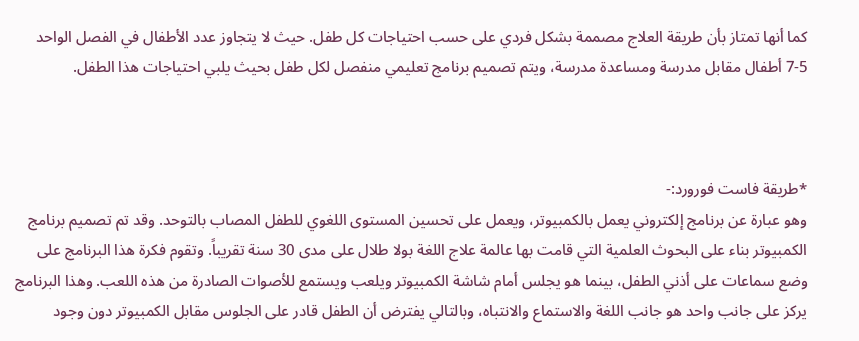كما أنها تمتاز بأن طريقة العلاج مصممة بشكل فردي على حسب احتياجات كل طفل. حيث لا يتجاوز عدد الأطفال في الفصل الواحد 5-7 أطفال مقابل مدرسة ومساعدة مدرسة، ويتم تصميم برنامج تعليمي منفصل لكل طفل بحيث يلبي احتياجات هذا الطفل.



*طريقة فاست فورورد:-
وهو عبارة عن برنامج إلكتروني يعمل بالكمبيوتر، ويعمل على تحسين المستوى اللغوي للطفل المصاب بالتوحد. وقد تم تصميم برنامج الكمبيوتر بناء على البحوث العلمية التي قامت بها عالمة علاج اللغة بولا طلال على مدى 30 سنة تقريباً. وتقوم فكرة هذا البرنامج على وضع سماعات على أذني الطفل، بينما هو يجلس أمام شاشة الكمبيوتر ويلعب ويستمع للأصوات الصادرة من هذه اللعب. وهذا البرنامج يركز على جانب واحد هو جانب اللغة والاستماع والانتباه، وبالتالي يفترض أن الطفل قادر على الجلوس مقابل الكمبيوتر دون وجود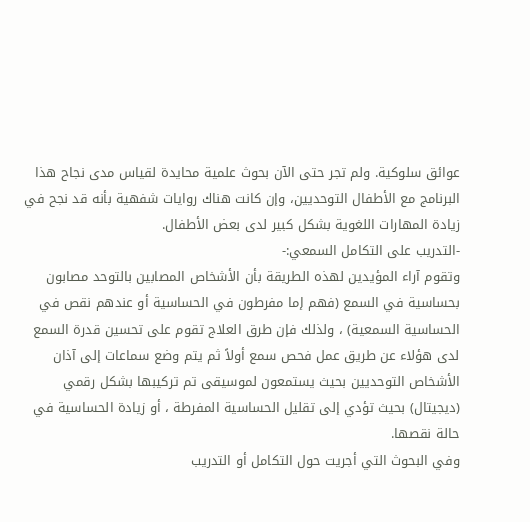عوائق سلوكية. ولم تجر حتى الآن بحوث علمية محايدة لقياس مدى نجاح هذا البرنامج مع الأطفال التوحديين، وإن كانت هناك روايات شفهية بأنه قد نجح في زيادة المهارات اللغوية بشكل كبير لدى بعض الأطفال.
-التدريب على التكامل السمعي:-
وتقوم آراء المؤيدين لهذه الطريقة بأن الأشخاص المصابين بالتوحد مصابون بحساسية في السمع (فهم إما مفرطون في الحساسية أو عندهم نقص في الحساسية السمعية) ، ولذلك فإن طرق العلاج تقوم على تحسين قدرة السمع لدى هؤلاء عن طريق عمل فحص سمع أولاً ثم يتم وضع سماعات إلى آذان الأشخاص التوحديين بحيث يستمعون لموسيقى تم تركيبها بشكل رقمي (ديجيتال) بحيث تؤدي إلى تقليل الحساسية المفرطة ، أو زيادة الحساسية في حالة نقصها.
وفي البحوث التي أجريت حول التكامل أو التدريب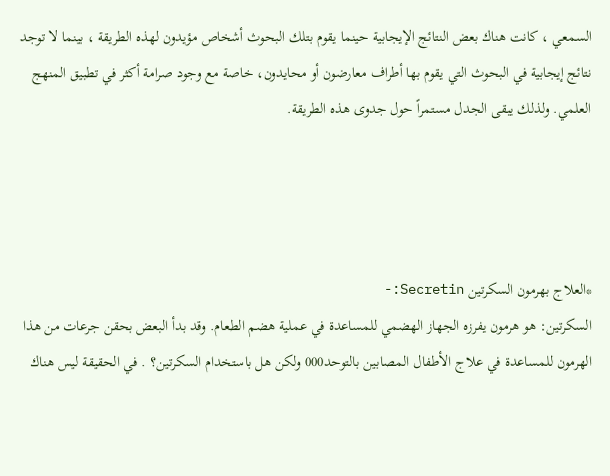السمعي ، كانت هناك بعض النتائج الإيجابية حينما يقوم بتلك البحوث أشخاص مؤيدون لهذه الطريقة ، بينما لا توجد نتائج إيجابية في البحوث التي يقوم بها أطراف معارضون أو محايدون، خاصة مع وجود صرامة أكثر في تطبيق المنهج العلمي. ولذلك يبقى الجدل مستمراً حول جدوى هذه الطريقة.




*العلاج بهرمون السكرتين Secretin:-
السكرتين: هو هرمون يفرزه الجهاز الهضمي للمساعدة في عملية هضم الطعام. وقد بدأ البعض بحقن جرعات من هذا الهرمون للمساعدة في علاج الأطفال المصابين بالتوحد000 ولكن هل باستخدام السكرتين؟ . في الحقيقة ليس هناك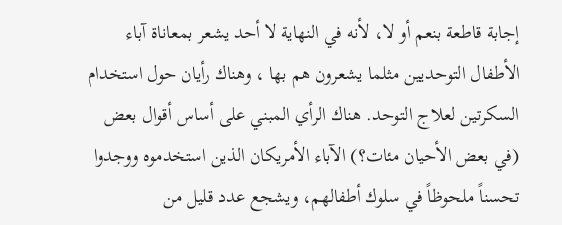إجابة قاطعة بنعم أو لا، لأنه في النهاية لا أحد يشعر بمعاناة آباء الأطفال التوحديين مثلما يشعرون هم بها ، وهناك رأيان حول استخدام السكرتين لعلاج التوحد. هناك الرأي المبني على أساس أقوال بعض (في بعض الأحيان مئات؟) الآباء الأمريكان الذين استخدموه ووجدوا تحسناً ملحوظاً في سلوك أطفالهم، ويشجع عدد قليل من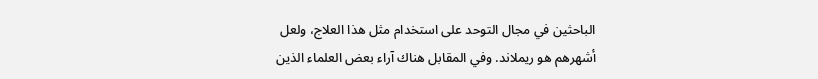الباحثين في مجال التوحد على استخدام مثل هذا العلاج، ولعل أشهرهم هو ريملاند. وفي المقابل هناك آراء بعض العلماء الذين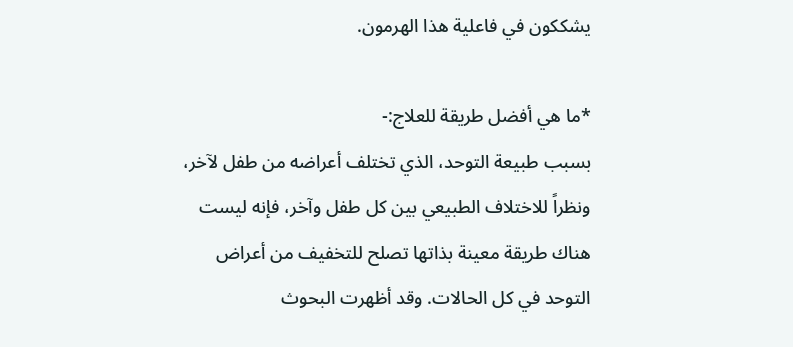يشككون في فاعلية هذا الهرمون.

*ما هي أفضل طريقة للعلاج:-
بسبب طبيعة التوحد، الذي تختلف أعراضه من طفل لآخر، ونظراً للاختلاف الطبيعي بين كل طفل وآخر، فإنه ليست هناك طريقة معينة بذاتها تصلح للتخفيف من أعراض التوحد في كل الحالات. وقد أظهرت البحوث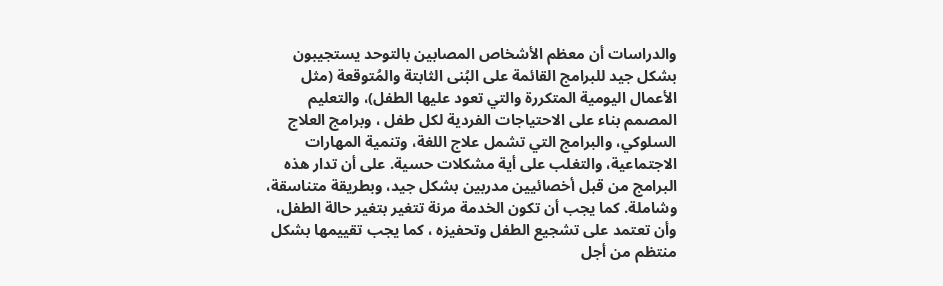والدراسات أن معظم الأشخاص المصابين بالتوحد يستجيبون بشكل جيد للبرامج القائمة على البُنى الثابتة والمُتوقعة (مثل الأعمال اليومية المتكررة والتي تعود عليها الطفل)، والتعليم المصمم بناء على الاحتياجات الفردية لكل طفل ، وبرامج العلاج السلوكي، والبرامج التي تشمل علاج اللغة، وتنمية المهارات الاجتماعية، والتغلب على أية مشكلات حسية. على أن تدار هذه البرامج من قبل أخصائيين مدربين بشكل جيد، وبطريقة متناسقة، وشاملة. كما يجب أن تكون الخدمة مرنة تتغير بتغير حالة الطفل، وأن تعتمد على تشجيع الطفل وتحفيزه ، كما يجب تقييمها بشكل منتظم من أجل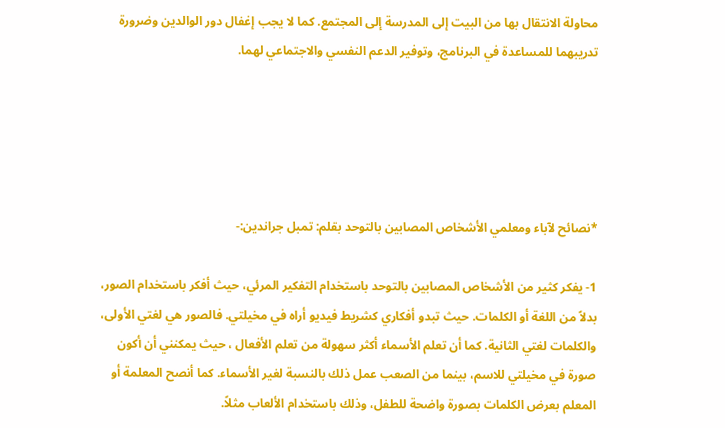محاولة الانتقال بها من البيت إلى المدرسة إلى المجتمع. كما لا يجب إغفال دور الوالدين وضرورة تدريبهما للمساعدة في البرنامج، وتوفير الدعم النفسي والاجتماعي لهما.





*نصائح لآباء ومعلمي الأشخاص المصابين بالتوحد بقلم: تمبل جراندين:-

1- يفكر كثير من الأشخاص المصابين بالتوحد باستخدام التفكير المرئي، حيث أفكر باستخدام الصور، بدلاً من اللغة أو الكلمات. حيث تبدو أفكاري كشريط فيديو أراه في مخيلتي. فالصور هي لغتي الأولى، والكلمات لغتي الثانية. كما أن تعلم الأسماء أكثر سهولة من تعلم الأفعال ، حيث يمكنني أن أكون صورة في مخيلتي للاسم، بينما من الصعب عمل ذلك بالنسبة لغير الأسماء. كما أنصح المعلمة أو المعلم بعرض الكلمات بصورة واضحة للطفل، وذلك باستخدام الألعاب مثلاً.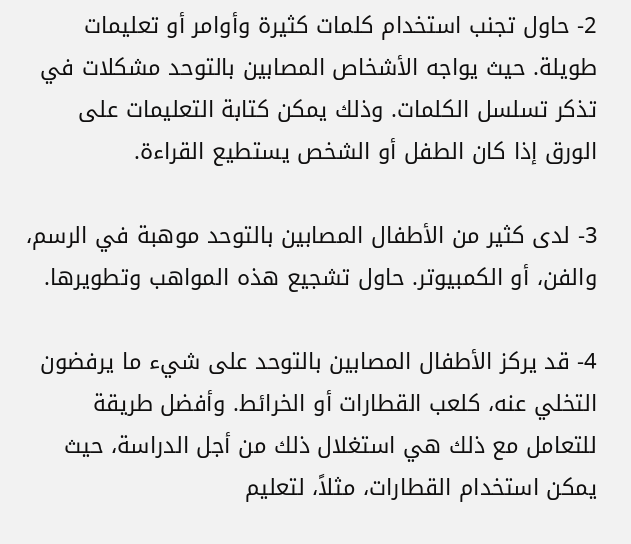2- حاول تجنب استخدام كلمات كثيرة وأوامر أو تعليمات طويلة. حيث يواجه الأشخاص المصابين بالتوحد مشكلات في تذكر تسلسل الكلمات. وذلك يمكن كتابة التعليمات على الورق إذا كان الطفل أو الشخص يستطيع القراءة.

3- لدى كثير من الأطفال المصابين بالتوحد موهبة في الرسم، والفن، أو الكمبيوتر. حاول تشجيع هذه المواهب وتطويرها.

4- قد يركز الأطفال المصابين بالتوحد على شيء ما يرفضون التخلي عنه، كلعب القطارات أو الخرائط. وأفضل طريقة للتعامل مع ذلك هي استغلال ذلك من أجل الدراسة، حيث يمكن استخدام القطارات، مثلاً، لتعليم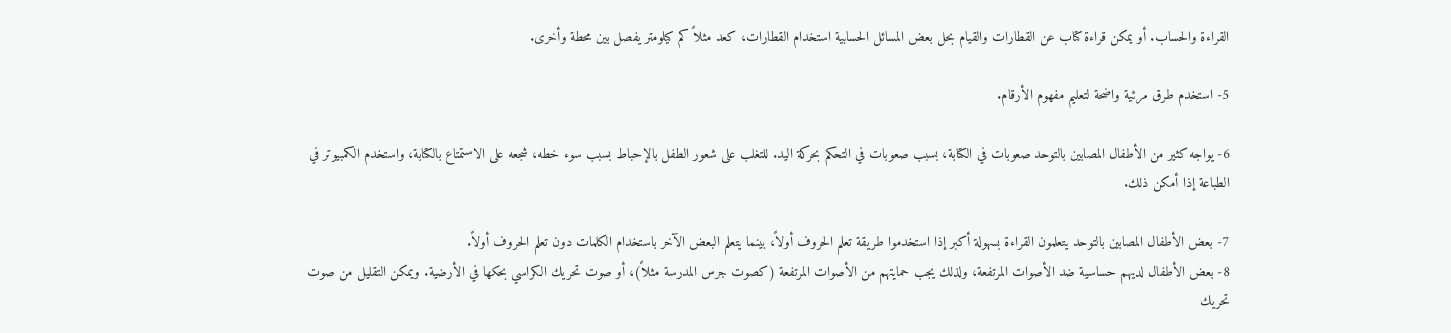القراءة والحساب. أو يمكن قراءة كتاب عن القطارات والقيام بحل بعض المسائل الحسابية استخدام القطارات، كعد مثلاً كم كيلومتر يفصل بين محطة وأخرى.

5- استخدم طرق مرئية واضحة لتعليم مفهوم الأرقام.

6- يواجه كثير من الأطفال المصابين بالتوحد صعوبات في الكتابة، بسبب صعوبات في التحكم بحركة اليد. للتغلب على شعور الطفل بالإحباط بسبب سوء خطه، شجعه على الاستمتاع بالكتابة، واستخدم الكمبيوتر في الطباعة إذا أمكن ذلك.

7- بعض الأطفال المصابين بالتوحد يتعلمون القراءة بسهولة أكبر إذا استخدموا طريقة تعلم الحروف أولاً، بينما يتعلم البعض الآخر باستخدام الكلمات دون تعلم الحروف أولاً.
8- بعض الأطفال لديهم حساسية ضد الأصوات المرتفعة، ولذلك يجب حمايتهم من الأصوات المرتفعة (كصوت جرس المدرسة مثلاً)، أو صوت تحريك الكراسي بحكها في الأرضية. ويمكن التقليل من صوت تحريك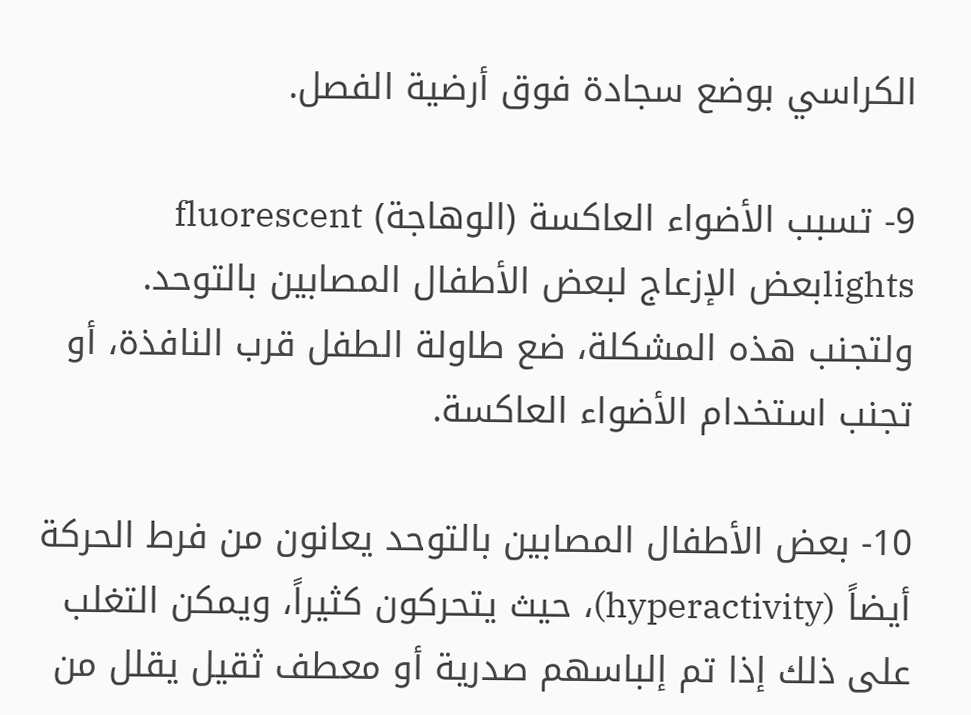الكراسي بوضع سجادة فوق أرضية الفصل.

9- تسبب الأضواء العاكسة (الوهاجة) fluorescent lightsبعض الإزعاج لبعض الأطفال المصابين بالتوحد. ولتجنب هذه المشكلة، ضع طاولة الطفل قرب النافذة، أو تجنب استخدام الأضواء العاكسة.

10- بعض الأطفال المصابين بالتوحد يعانون من فرط الحركة أيضاً (hyperactivity)، حيث يتحركون كثيراً، ويمكن التغلب على ذلك إذا تم إلباسهم صدرية أو معطف ثقيل يقلل من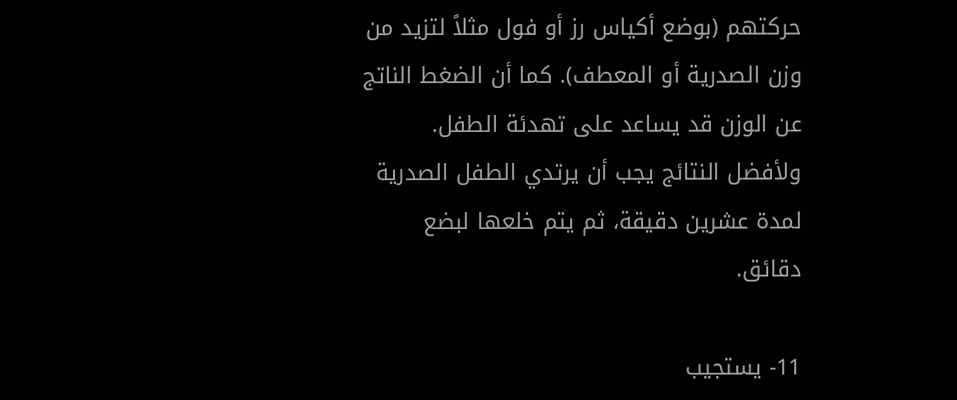حركتهم (بوضع أكياس رز أو فول مثلاً لتزيد من وزن الصدرية أو المعطف). كما أن الضغط الناتج عن الوزن قد يساعد على تهدئة الطفل. ولأفضل النتائج يجب أن يرتدي الطفل الصدرية لمدة عشرين دقيقة، ثم يتم خلعها لبضع دقائق.

11- يستجيب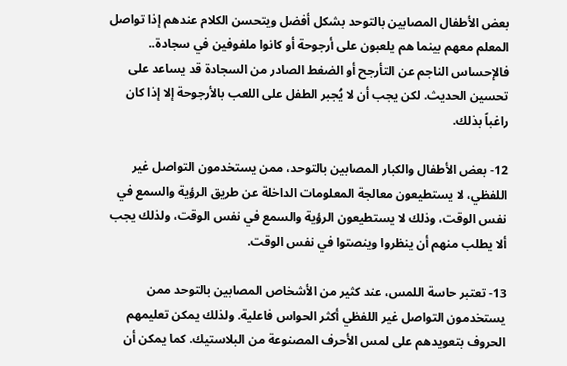بعض الأطفال المصابين بالتوحد بشكل أفضل ويتحسن الكلام عندهم إذا تواصل المعلم معهم بينما هم يلعبون على أرجوحة أو كانوا ملفوفين في سجادة.. فالإحساس الناجم عن التأرجح أو الضغط الصادر من السجادة قد يساعد على تحسين الحديث. لكن يجب أن لا يُجبر الطفل على اللعب بالأرجوحة إلا إذا كان راغباً بذلك.

12- بعض الأطفال والكبار المصابين بالتوحد، ممن يستخدمون التواصل غير اللفظي، لا يستطيعون معالجة المعلومات الداخلة عن طريق الرؤية والسمع في نفس الوقت، وذلك لا يستطيعون الرؤية والسمع في نفس الوقت، ولذلك يجب ألا يطلب منهم أن ينظروا وينصتوا في نفس الوقت.

13- تعتبر حاسة اللمس، عند كثير من الأشخاص المصابين بالتوحد ممن يستخدمون التواصل غير اللفظي أكثر الحواس فاعلية. ولذلك يمكن تعليمهم الحروف بتعويدهم على لمس الأحرف المصنوعة من البلاستيك. كما يمكن أن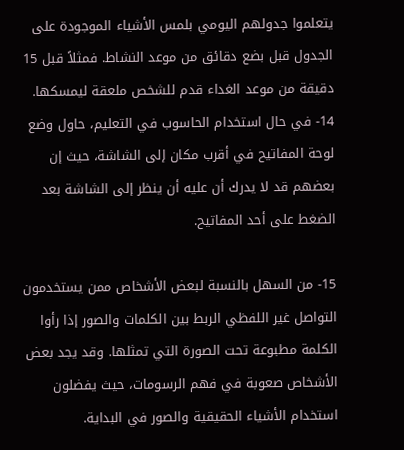يتعلموا جدولهم اليومي بلمس الأشياء الموجودة على الجدول قبل بضع دقائق من موعد النشاط. فمثلاً قبل 15 دقيقة من موعد الغداء قدم للشخص ملعقة ليمسكها.
14- في حال استخدام الحاسوب في التعليم، حاول وضع لوحة المفاتيح في أقرب مكان إلى الشاشة، حيث إن بعضهم قد لا يدرك أن عليه أن ينظر إلى الشاشة بعد الضغط على أحد المفاتيح.

15- من السهل بالنسبة لبعض الأشخاص ممن يستخدمون التواصل غير اللفظي الربط بين الكلمات والصور إذا رأوا الكلمة مطبوعة تحت الصورة التي تمثلها. وقد يجد بعض الأشخاص صعوبة في فهم الرسومات، حيث يفضلون استخدام الأشياء الحقيقية والصور في البداية.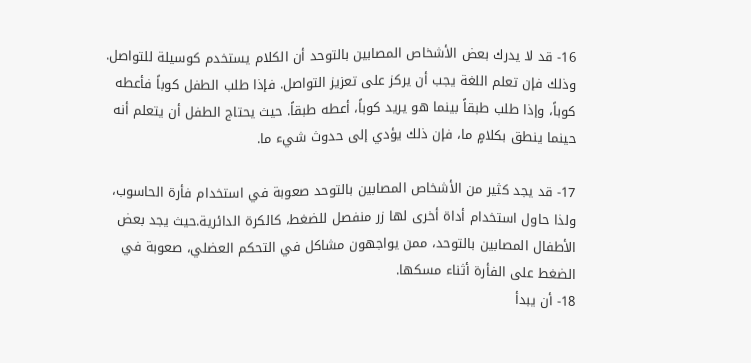16- قد لا يدرك بعض الأشخاص المصابين بالتوحد أن الكلام يستخدم كوسيلة للتواصل. وذلك فإن تعلم اللغة يجب أن يركز على تعزيز التواصل. فإذا طلب الطفل كوباً فأعطه كوباً، وإذا طلب طبقاً بينما هو يريد كوباً، أعطه طبقاً. حيث يحتاج الطفل أن يتعلم أنه حينما ينطق بكلامٍ ما، فإن ذلك يؤدي إلى حدوث شيء ما.

17- قد يجد كثير من الأشخاص المصابين بالتوحد صعوبة في استخدام فأرة الحاسوب، ولذا حاول استخدام أداة أخرى لها زر منفصل للضغط، كالكرة الدائرية.حيث يجد بعض الأطفال المصابين بالتوحد، ممن يواجهون مشاكل في التحكم العضلي، صعوبة في الضغط على الفأرة أثناء مسكها.
18- أن يبدأ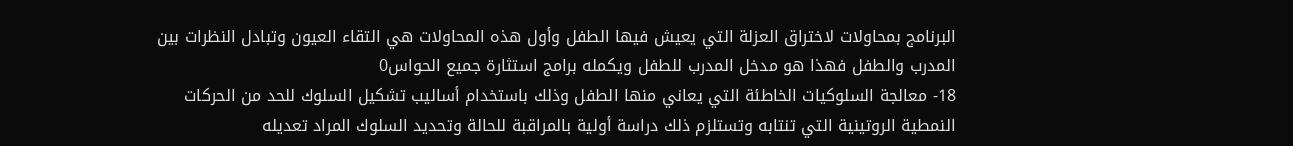البرنامج بمحاولات لاختراق العزلة التي يعيش فيها الطفل وأول هذه المحاولات هي التقاء العيون وتبادل النظرات بين المدرب والطفل فهذا هو مدخل المدرب للطفل ويكمله برامج استثارة جميع الحواس0
18- معالجة السلوكيات الخاطئة التي يعاني منها الطفل وذلك باستخدام أساليب تشكيل السلوك للحد من الحركات النمطية الروتينية التي تنتابه وتستلزم ذلك دراسة أولية بالمراقبة للحالة وتحديد السلوك المراد تعديله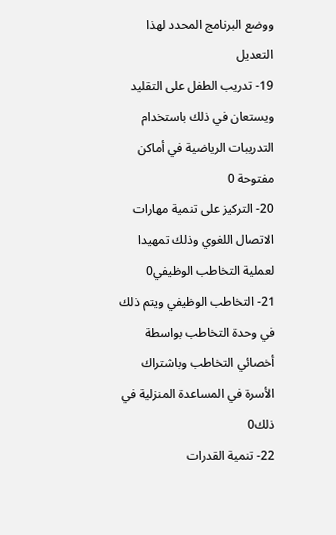ووضع البرنامج المحدد لهذا التعديل
19- تدريب الطفل على التقليد ويستعان في ذلك باستخدام التدريبات الرياضية في أماكن مفتوحة 0
20- التركيز على تنمية مهارات الاتصال اللغوي وذلك تمهيدا لعملية التخاطب الوظيفي0
21- التخاطب الوظيفي ويتم ذلك في وحدة التخاطب بواسطة أخصائي التخاطب وباشتراك الأسرة في المساعدة المنزلية في ذلك0
22- تنمية القدرات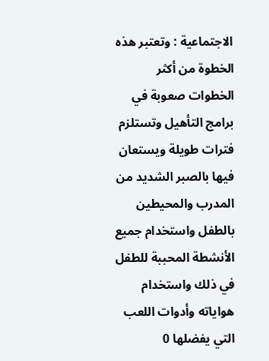الاجتماعية : وتعتبر هذه الخطوة من أكثر الخطوات صعوبة في برامج التأهيل وتستلزم فترات طويلة ويستعان فيها بالصبر الشديد من المدرب والمحيطين بالطفل واستخدام جميع الأنشطة المحببة للطفل في ذلك واستخدام هواياته وأدوات اللعب التي يفضلها 0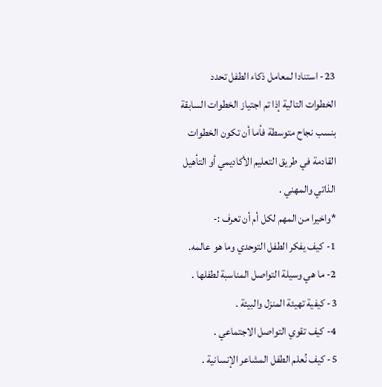23- استنادا لمعامل ذكاء الطفل تحدد الخطوات التالية إذا تم اجتياز الخطوات السابقة بنسب نجاح متوسطة فأما أن تكون الخطوات القادمة في طريق التعليم الأكاديمي أو التأهيل الذاتي والمهني .
*واخيرا من المهم لكل أم أن تعرف :-
1- كيف يفكر الطفل التوحدي وما هو عالمه.
2- ما هي وسيلة التواصل المناسبة لطفلها .
3- كيفية تهيئة المنزل والبيئة .
4- كيف تقوي التواصل الاجتماعي .
5- كيف نُعلم الطفل المشاعر الإنسانية .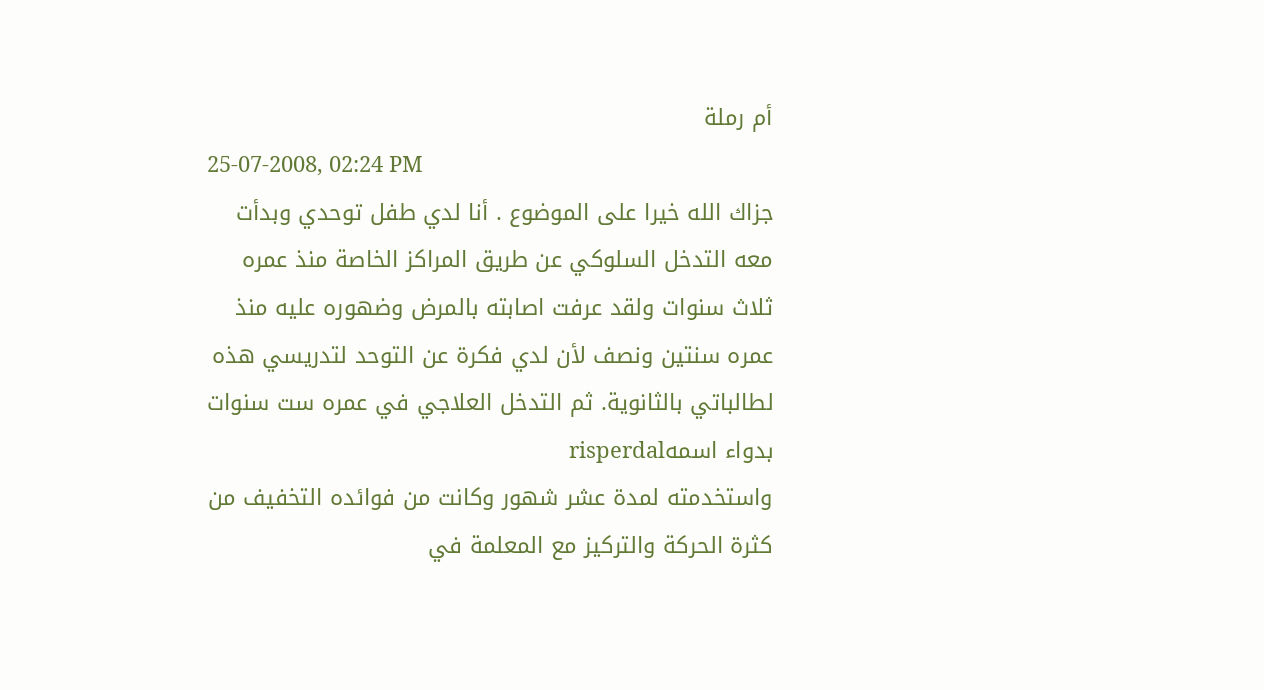أم رملة
25-07-2008, 02:24 PM
جزاك الله خيرا على الموضوع . أنا لدي طفل توحدي وبدأت معه التدخل السلوكي عن طريق المراكز الخاصة منذ عمره ثلاث سنوات ولقد عرفت اصابته بالمرض وضهوره عليه منذ عمره سنتين ونصف لأن لدي فكرة عن التوحد لتدريسي هذه لطالباتي بالثانوية. ثم التدخل العلاجي في عمره ست سنوات بدواء اسمهrisperdal
واستخدمته لمدة عشر شهور وكانت من فوائده التخفيف من كثرة الحركة والتركيز مع المعلمة في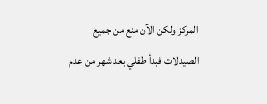المركز ولكن الآن منع من جميع الصيدلات فبدأ طفلي بعد شهر من عدم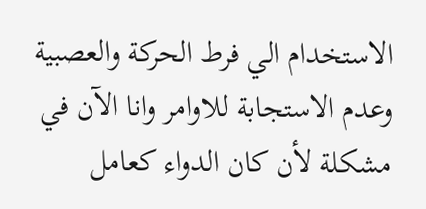الاستخدام الي فرط الحركة والعصبية وعدم الاستجابة للاوامر وانا الآن في مشكلة لأن كان الدواء كعامل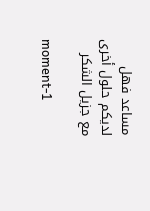مساعد فهل لديكم حلول أخرى مع جزيل الشكر

moment-1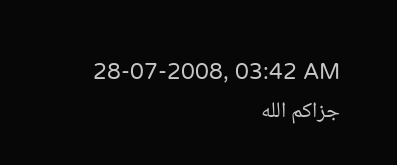28-07-2008, 03:42 AM
جزاكم الله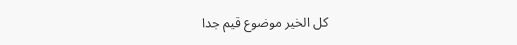كل الخير موضوع قيم جدا